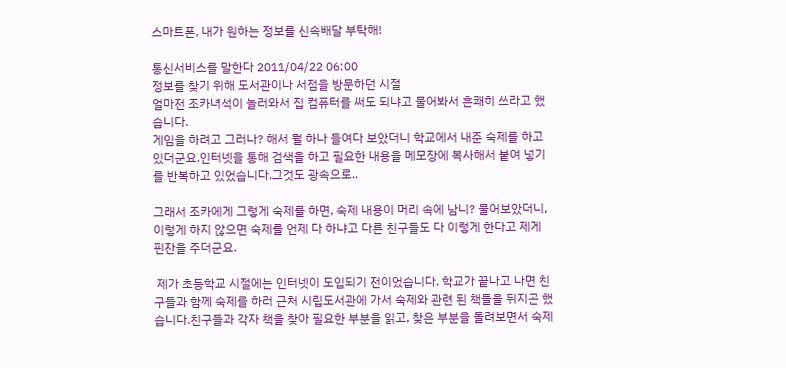스마트폰, 내가 원하는 정보를 신속배달 부탁해!

통신서비스를 말한다 2011/04/22 06:00
정보를 찾기 위해 도서관이나 서점을 방문하던 시절
얼마전 조카녀석이 놀러와서 집 컴퓨터를 써도 되냐고 물어봐서 흔쾌히 쓰라고 했습니다.
게임을 하려고 그러나? 해서 뭘 하나 들여다 보았더니 학교에서 내준 숙제를 하고 있더군요.인터넷을 통해 검색을 하고 필요한 내용을 메모장에 복사해서 붙여 넣기를 반복하고 있었습니다.그것도 광속으로..

그래서 조카에게 그렇게 숙제를 하면, 숙제 내용이 머리 속에 남니? 물어보았더니, 이렇게 하지 않으면 숙제를 언제 다 하냐고 다른 친구들도 다 이렇게 한다고 제게 핀잔을 주더군요.

 제가 초등학교 시절에는 인터넷이 도입되기 전이었습니다. 학교가 끝나고 나면 친구들과 함께 숙제를 하러 근처 시립도서관에 가서 숙제와 관련 된 책들을 뒤지곤 했습니다.친구들과 각자 책을 찾아 필요한 부분을 읽고, 찾은 부분을 돌려보면서 숙제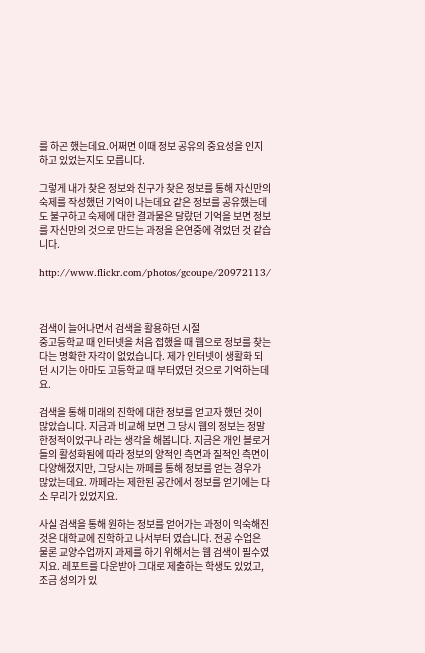를 하곤 했는데요.어쩌면 이때 정보 공유의 중요성을 인지하고 있었는지도 모릅니다.

그렇게 내가 찾은 정보와 친구가 찾은 정보를 통해 자신만의 숙제를 작성했던 기억이 나는데요 같은 정보를 공유했는데도 불구하고 숙제에 대한 결과물은 달랐던 기억을 보면 정보를 자신만의 것으로 만드는 과정을 은연중에 겪었던 것 같습니다.

http://www.flickr.com/photos/gcoupe/20972113/



검색이 늘어나면서 검색을 활용하던 시절
중고등학교 때 인터넷을 처음 접했을 때 웹으로 정보를 찾는다는 명확한 자각이 없었습니다. 제가 인터넷이 생활화 되던 시기는 아마도 고등학교 때 부터였던 것으로 기억하는데요.

검색을 통해 미래의 진학에 대한 정보를 얻고자 했던 것이 많았습니다. 지금과 비교해 보면 그 당시 웹의 정보는 정말 한정적이었구나 라는 생각을 해봅니다. 지금은 개인 블로거들의 활성화됨에 따라 정보의 양적인 측면과 질적인 측면이 다양해졌지만, 그당시는 까페를 통해 정보를 얻는 경우가 많았는데요. 까페라는 제한된 공간에서 정보를 얻기에는 다소 무리가 있었지요.

사실 검색을 통해 원하는 정보를 얻어가는 과정이 익숙해진 것은 대학교에 진학하고 나서부터 였습니다. 전공 수업은 물론 교양수업까지 과제를 하기 위해서는 웹 검색이 필수였지요. 레포트를 다운받아 그대로 제출하는 학생도 있었고, 조금 성의가 있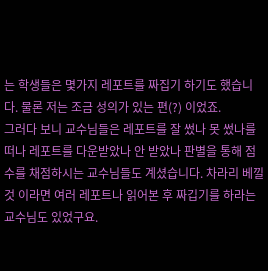는 학생들은 몇가지 레포트를 짜집기 하기도 했습니다. 물론 저는 조금 성의가 있는 편(?) 이었죠.
그러다 보니 교수님들은 레포트를 잘 썼나 못 썼나를 떠나 레포트를 다운받았나 안 받았나 판별을 통해 점수를 채점하시는 교수님들도 계셨습니다. 차라리 베낄 것 이라면 여러 레포트나 읽어본 후 짜깁기를 하라는 교수님도 있었구요.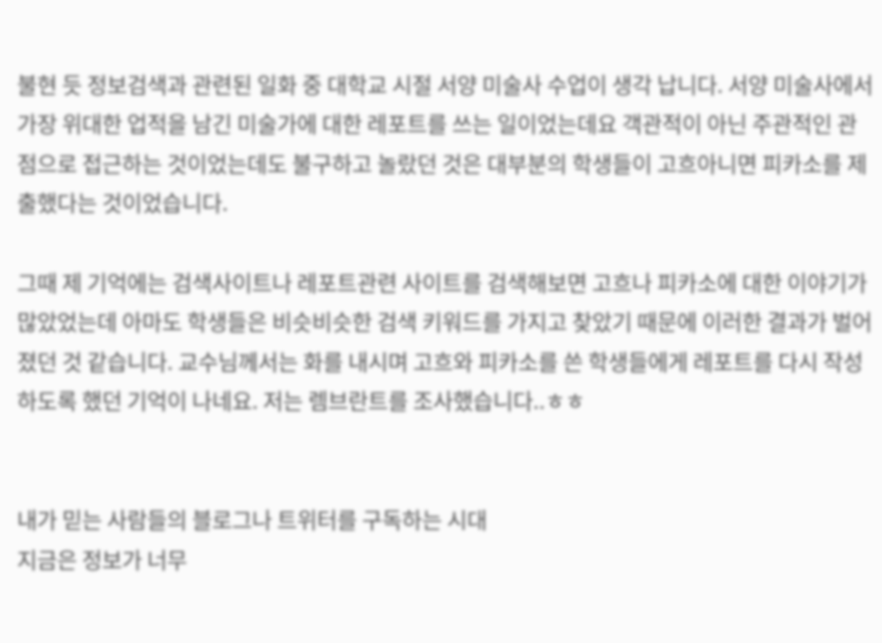불현 듯 정보검색과 관련된 일화 중 대학교 시절 서양 미술사 수업이 생각 납니다. 서양 미술사에서 가장 위대한 업적을 남긴 미술가에 대한 레포트를 쓰는 일이었는데요 객관적이 아닌 주관적인 관점으로 접근하는 것이었는데도 불구하고 놀랐던 것은 대부분의 학생들이 고흐아니면 피카소를 제출했다는 것이었습니다.

그때 제 기억에는 검색사이트나 레포트관련 사이트를 검색해보면 고흐나 피카소에 대한 이야기가 많았었는데 아마도 학생들은 비슷비슷한 검색 키워드를 가지고 찾았기 때문에 이러한 결과가 벌어졌던 것 같습니다. 교수님께서는 화를 내시며 고흐와 피카소를 쓴 학생들에게 레포트를 다시 작성하도록 했던 기억이 나네요. 저는 렘브란트를 조사했습니다..ㅎㅎ


내가 믿는 사람들의 블로그나 트위터를 구독하는 시대
지금은 정보가 너무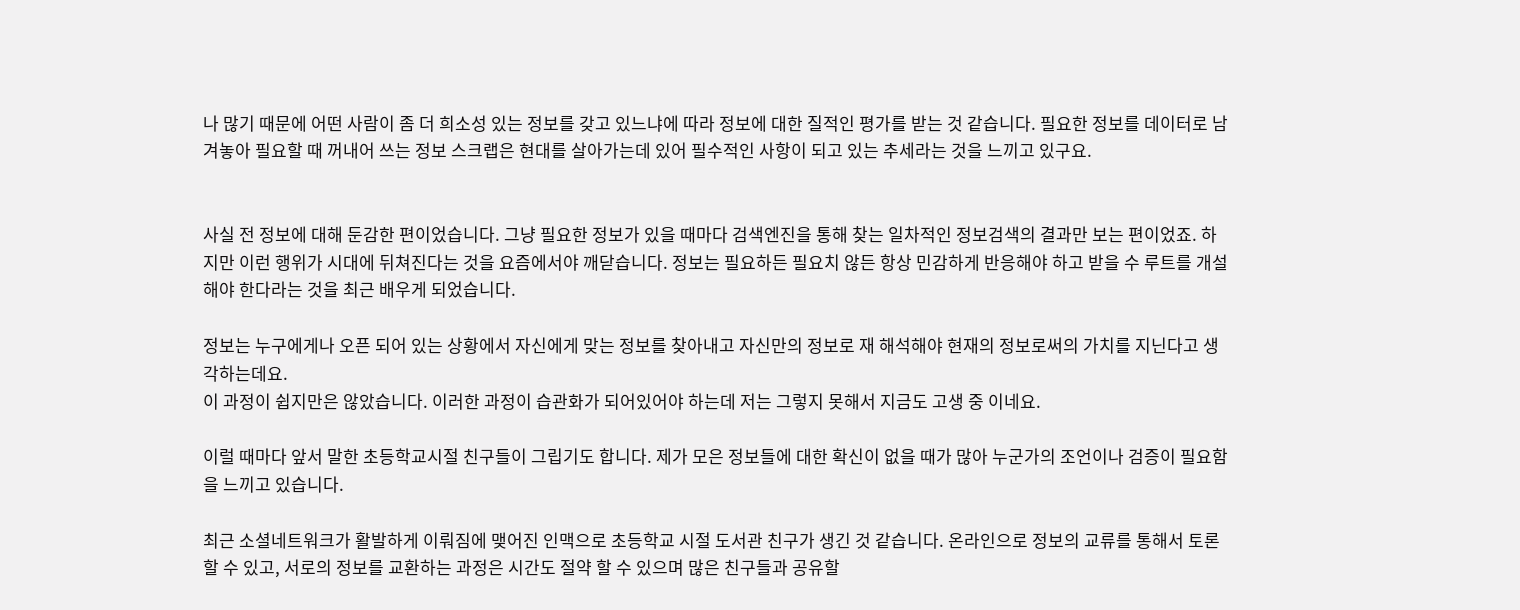나 많기 때문에 어떤 사람이 좀 더 희소성 있는 정보를 갖고 있느냐에 따라 정보에 대한 질적인 평가를 받는 것 같습니다. 필요한 정보를 데이터로 남겨놓아 필요할 때 꺼내어 쓰는 정보 스크랩은 현대를 살아가는데 있어 필수적인 사항이 되고 있는 추세라는 것을 느끼고 있구요.


사실 전 정보에 대해 둔감한 편이었습니다. 그냥 필요한 정보가 있을 때마다 검색엔진을 통해 찾는 일차적인 정보검색의 결과만 보는 편이었죠. 하지만 이런 행위가 시대에 뒤쳐진다는 것을 요즘에서야 깨닫습니다. 정보는 필요하든 필요치 않든 항상 민감하게 반응해야 하고 받을 수 루트를 개설해야 한다라는 것을 최근 배우게 되었습니다.

정보는 누구에게나 오픈 되어 있는 상황에서 자신에게 맞는 정보를 찾아내고 자신만의 정보로 재 해석해야 현재의 정보로써의 가치를 지닌다고 생각하는데요.
이 과정이 쉽지만은 않았습니다. 이러한 과정이 습관화가 되어있어야 하는데 저는 그렇지 못해서 지금도 고생 중 이네요.

이럴 때마다 앞서 말한 초등학교시절 친구들이 그립기도 합니다. 제가 모은 정보들에 대한 확신이 없을 때가 많아 누군가의 조언이나 검증이 필요함을 느끼고 있습니다.

최근 소셜네트워크가 활발하게 이뤄짐에 맺어진 인맥으로 초등학교 시절 도서관 친구가 생긴 것 같습니다. 온라인으로 정보의 교류를 통해서 토론할 수 있고, 서로의 정보를 교환하는 과정은 시간도 절약 할 수 있으며 많은 친구들과 공유할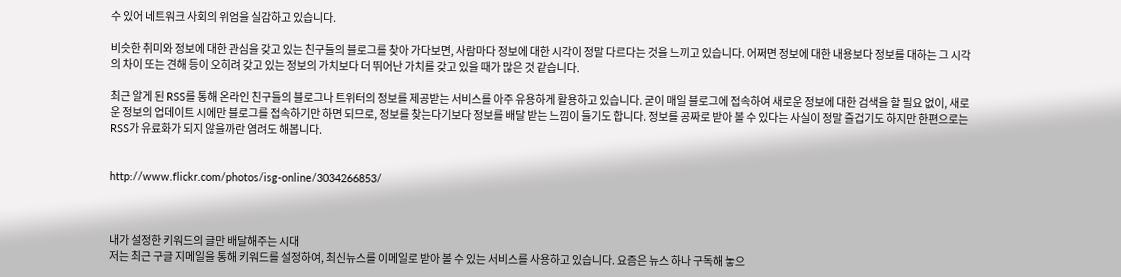수 있어 네트워크 사회의 위엄을 실감하고 있습니다.

비슷한 취미와 정보에 대한 관심을 갖고 있는 친구들의 블로그를 찾아 가다보면, 사람마다 정보에 대한 시각이 정말 다르다는 것을 느끼고 있습니다. 어쩌면 정보에 대한 내용보다 정보를 대하는 그 시각의 차이 또는 견해 등이 오히려 갖고 있는 정보의 가치보다 더 뛰어난 가치를 갖고 있을 때가 많은 것 같습니다.

최근 알게 된 RSS를 통해 온라인 친구들의 블로그나 트위터의 정보를 제공받는 서비스를 아주 유용하게 활용하고 있습니다. 굳이 매일 블로그에 접속하여 새로운 정보에 대한 검색을 할 필요 없이, 새로운 정보의 업데이트 시에만 블로그를 접속하기만 하면 되므로, 정보를 찾는다기보다 정보를 배달 받는 느낌이 들기도 합니다. 정보를 공짜로 받아 볼 수 있다는 사실이 정말 즐겁기도 하지만 한편으로는 RSS가 유료화가 되지 않을까란 염려도 해봅니다.


http://www.flickr.com/photos/isg-online/3034266853/



내가 설정한 키워드의 글만 배달해주는 시대
저는 최근 구글 지메일을 통해 키워드를 설정하여, 최신뉴스를 이메일로 받아 볼 수 있는 서비스를 사용하고 있습니다. 요즘은 뉴스 하나 구독해 놓으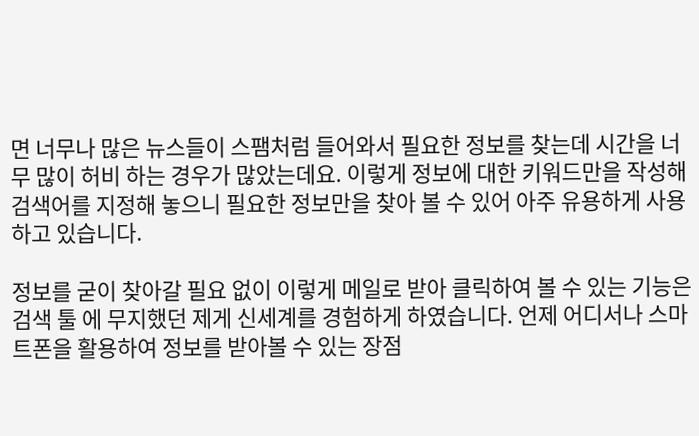면 너무나 많은 뉴스들이 스팸처럼 들어와서 필요한 정보를 찾는데 시간을 너무 많이 허비 하는 경우가 많았는데요. 이렇게 정보에 대한 키워드만을 작성해 검색어를 지정해 놓으니 필요한 정보만을 찾아 볼 수 있어 아주 유용하게 사용하고 있습니다.

정보를 굳이 찾아갈 필요 없이 이렇게 메일로 받아 클릭하여 볼 수 있는 기능은 검색 툴 에 무지했던 제게 신세계를 경험하게 하였습니다. 언제 어디서나 스마트폰을 활용하여 정보를 받아볼 수 있는 장점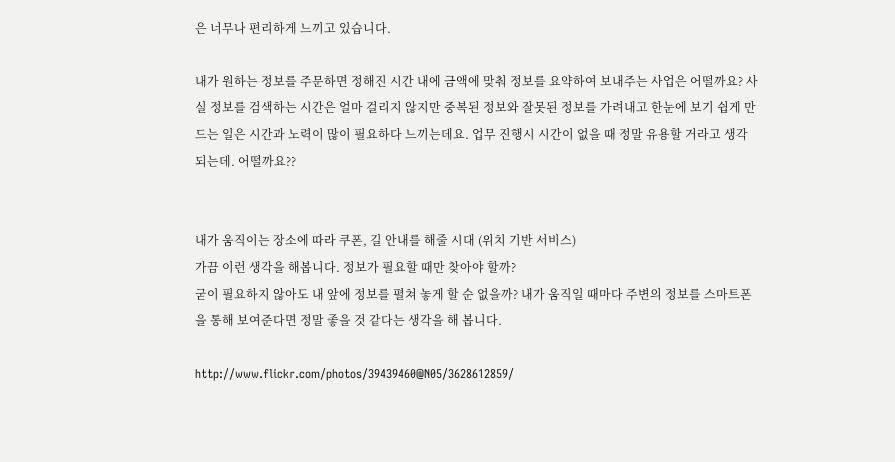은 너무나 편리하게 느끼고 있습니다.

내가 원하는 정보를 주문하면 정해진 시간 내에 금액에 맞춰 정보를 요약하여 보내주는 사업은 어떨까요? 사실 정보를 검색하는 시간은 얼마 걸리지 않지만 중복된 정보와 잘못된 정보를 가려내고 한눈에 보기 쉽게 만드는 일은 시간과 노력이 많이 필요하다 느끼는데요. 업무 진행시 시간이 없을 때 정말 유용할 거라고 생각되는데. 어떨까요??


내가 움직이는 장소에 따라 쿠폰, 길 안내를 해줄 시대 (위치 기반 서비스)
가끔 이런 생각을 해봅니다. 정보가 필요할 때만 찾아야 할까?
굳이 필요하지 않아도 내 앞에 정보를 펼쳐 놓게 할 순 없을까? 내가 움직일 때마다 주변의 정보를 스마트폰을 통해 보여준다면 정말 좋을 것 같다는 생각을 해 봅니다.

http://www.flickr.com/photos/39439460@N05/3628612859/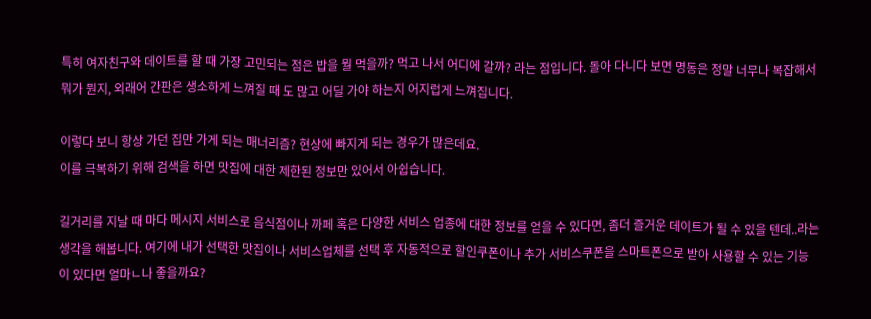특히 여자친구와 데이트를 할 때 가장 고민되는 점은 밥을 뭘 먹을까? 먹고 나서 어디에 갈까? 라는 점입니다. 돌아 다니다 보면 명동은 정말 너무나 복잡해서 뭐가 뭔지, 외래어 간판은 생소하게 느껴질 때 도 많고 어딜 가야 하는지 어지럽게 느껴집니다.

이렇다 보니 항상 가던 집만 가게 되는 매너리즘? 현상에 빠지게 되는 경우가 많은데요.
이를 극복하기 위해 검색을 하면 맛집에 대한 제한된 정보만 있어서 아쉽습니다.

길거리를 지날 때 마다 메시지 서비스로 음식점이나 까페 혹은 다양한 서비스 업종에 대한 정보를 얻을 수 있다면, 좀더 즐거운 데이트가 될 수 있을 텐데..라는 생각을 해봅니다. 여기에 내가 선택한 맛집이나 서비스업체를 선택 후 자동적으로 할인쿠폰이나 추가 서비스쿠폰을 스마트폰으로 받아 사용할 수 있는 기능이 있다면 얼마ㄴ나 좋을까요?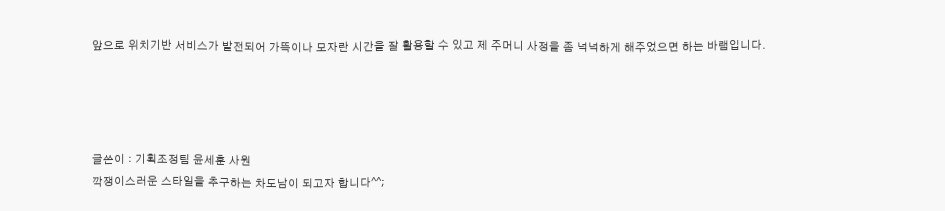앞으로 위치기반 서비스가 발전되어 가뜩이나 모자란 시간을 잘 활용할 수 있고 제 주머니 사정을 좀 넉넉하게 해주었으면 하는 바램입니다.




글쓴이 : 기획조정팀 윤세훈 사원
깍쟁이스러운 스타일을 추구하는 차도남이 되고자 합니다^^;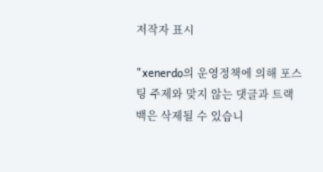저작자 표시

"xenerdo의 운영정책에 의해 포스팅 주제와 맞지 않는 댓글과 트랙백은 삭제될 수 있습니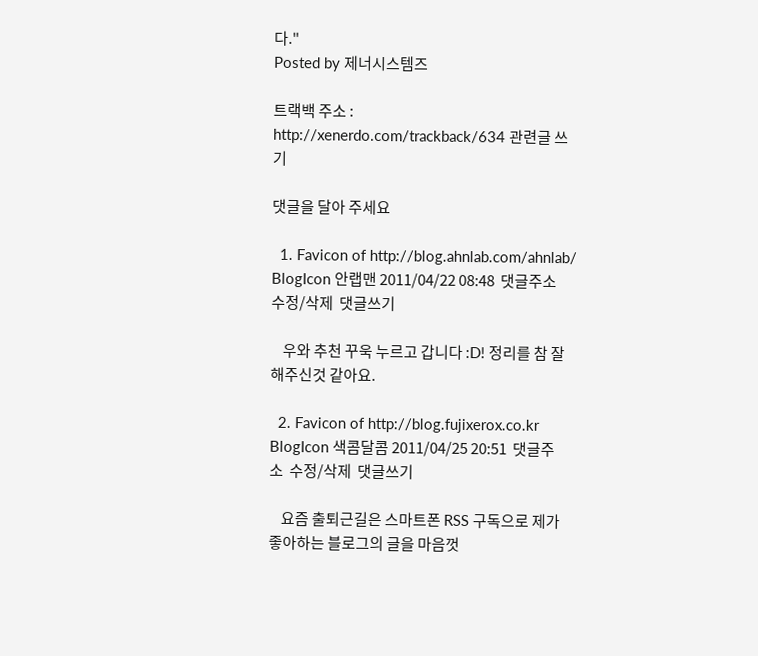다."
Posted by 제너시스템즈

트랙백 주소 : http://xenerdo.com/trackback/634 관련글 쓰기

댓글을 달아 주세요

  1. Favicon of http://blog.ahnlab.com/ahnlab/ BlogIcon 안랩맨 2011/04/22 08:48  댓글주소  수정/삭제  댓글쓰기

    우와 추천 꾸욱 누르고 갑니다 :D! 정리를 참 잘해주신것 같아요.

  2. Favicon of http://blog.fujixerox.co.kr BlogIcon 색콤달콤 2011/04/25 20:51  댓글주소  수정/삭제  댓글쓰기

    요즘 출퇴근길은 스마트폰 RSS 구독으로 제가 좋아하는 블로그의 글을 마음껏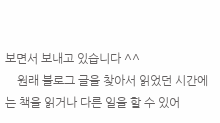보면서 보내고 있습니다 ^^
    원래 블로그 글을 찾아서 읽었던 시간에는 책을 읽거나 다른 일을 할 수 있어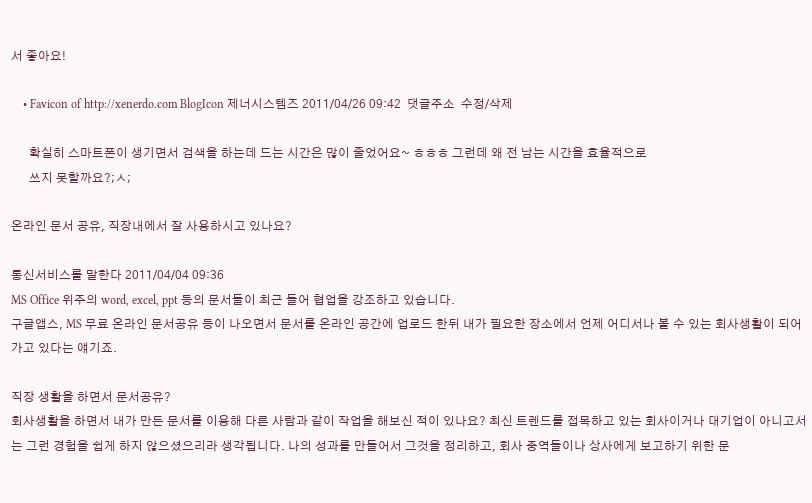서 좋아요!

    • Favicon of http://xenerdo.com BlogIcon 제너시스템즈 2011/04/26 09:42  댓글주소  수정/삭제

      확실히 스마트폰이 생기면서 검색을 하는데 드는 시간은 많이 줄었어요~ ㅎㅎㅎ 그런데 왜 전 남는 시간을 효율적으로
      쓰지 못할까요?;ㅅ;

온라인 문서 공유, 직장내에서 잘 사용하시고 있나요?

통신서비스를 말한다 2011/04/04 09:36
MS Office 위주의 word, excel, ppt 등의 문서들이 최근 들어 협업을 강조하고 있습니다.
구글앱스, MS 무료 온라인 문서공유 등이 나오면서 문서를 온라인 공간에 업로드 한뒤 내가 필요한 장소에서 언제 어디서나 볼 수 있는 회사생활이 되어가고 있다는 얘기죠.

직장 생활을 하면서 문서공유?
회사생활을 하면서 내가 만든 문서를 이용해 다른 사람과 같이 작업을 해보신 적이 있나요? 최신 트렌드를 접목하고 있는 회사이거나 대기업이 아니고서는 그런 경험을 쉽게 하지 않으셨으리라 생각됩니다. 나의 성과를 만들어서 그것을 정리하고, 회사 중역들이나 상사에게 보고하기 위한 문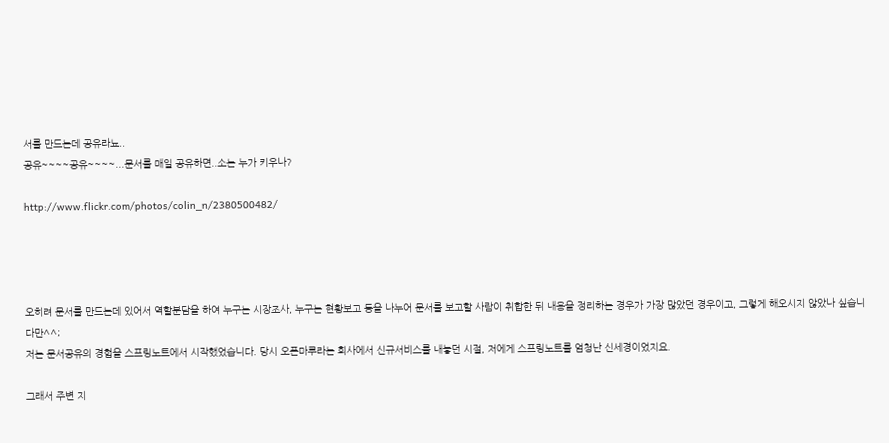서를 만드는데 공유라뇨..
공유~~~~공유~~~~...문서를 매일 공유하면..소는 누가 키우나?

http://www.flickr.com/photos/colin_n/2380500482/




오히려 문서를 만드는데 있어서 역할분담을 하여 누구는 시장조사, 누구는 현황보고 등을 나누어 문서를 보고할 사람이 취합한 뒤 내용을 정리하는 경우가 가장 많았던 경우이고, 그렇게 해오시지 않았나 싶습니다만^^;
저는 문서공유의 경험을 스프링노트에서 시작했었습니다. 당시 오픈마루라는 회사에서 신규서비스를 내놓던 시절, 저에게 스프링노트를 엄청난 신세경이었지요.

그래서 주변 지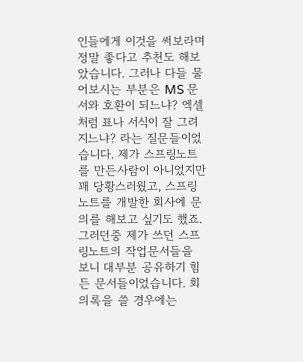인들에게 이것을 써보라며 정말 좋다고 추천도 해보았습니다. 그러나 다들 물어보시는 부분은 MS 문서와 호환이 되느냐? 엑셀처럼 표나 서식이 잘 그려지느냐? 라는 질문들이었습니다. 제가 스프링노트를 만든사람이 아니었지만 꽤 당황스러웠고, 스프링노트를 개발한 회사에 문의를 해보고 싶기도 했죠. 그러던중 제가 쓰던 스프링노트의 작업문서들을 보니 대부분 공유하기 힘든 문서들이었습니다. 회의록을 쓸 경우에는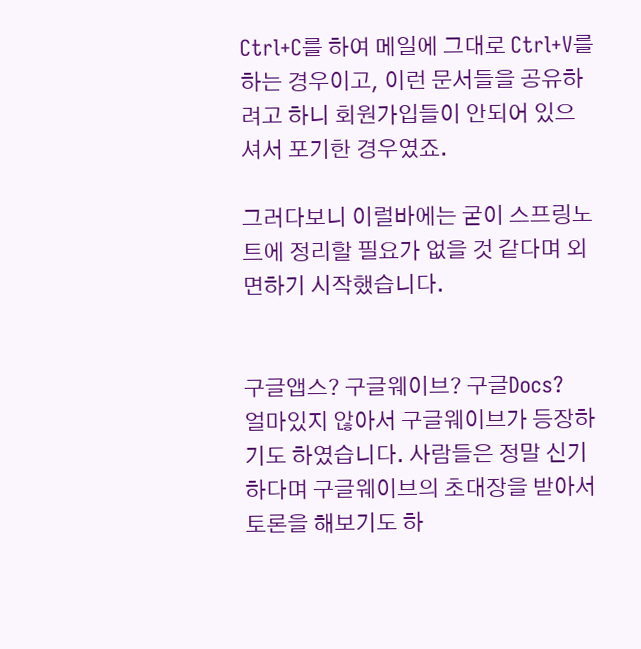Ctrl+C를 하여 메일에 그대로 Ctrl+V를 하는 경우이고, 이런 문서들을 공유하려고 하니 회원가입들이 안되어 있으셔서 포기한 경우였죠.

그러다보니 이럴바에는 굳이 스프링노트에 정리할 필요가 없을 것 같다며 외면하기 시작했습니다.


구글앱스? 구글웨이브? 구글Docs?
얼마있지 않아서 구글웨이브가 등장하기도 하였습니다. 사람들은 정말 신기하다며 구글웨이브의 초대장을 받아서 토론을 해보기도 하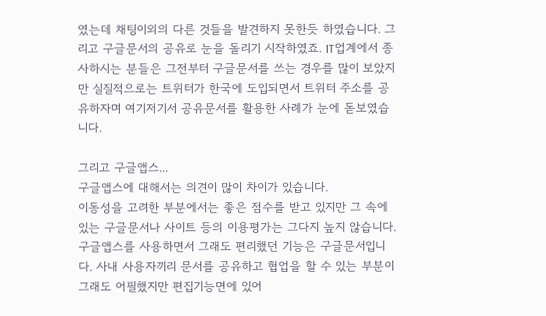였는데 채팅이외의 다른 것들을 발견하지 못한듯 하였습니다. 그리고 구글문서의 공유로 눈을 돌리기 시작하였죠. IT업계에서 종사하시는 분들은 그전부터 구글문서를 쓰는 경우를 많이 보았지만 실질적으로는 트위터가 한국에 도입되면서 트위터 주소를 공유하자며 여기저기서 공유문서를 활용한 사례가 눈에 돋보였습니다.

그리고 구글앱스...
구글앱스에 대해서는 의견이 많이 차이가 있습니다.
이동성을 고려한 부분에서는 좋은 점수를 받고 있지만 그 속에 있는 구글문서나 사이트 등의 이용평가는 그다지 높지 않습니다. 구글앱스를 사용하면서 그래도 편리했던 기능은 구글문서입니다. 사내 사용자끼리 문서를 공유하고 협업을 할 수 있는 부분이 그래도 어필했지만 편집기능면에 있어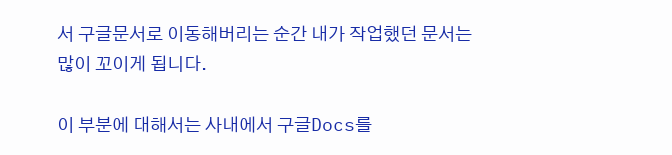서 구글문서로 이동해버리는 순간 내가 작업했던 문서는 많이 꼬이게 됩니다.

이 부분에 대해서는 사내에서 구글Docs를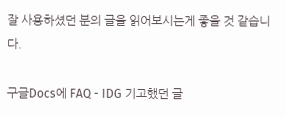잘 사용하셨던 분의 글을 읽어보시는게 좋을 것 같습니다.

구글Docs에 FAQ - IDG 기고했던 글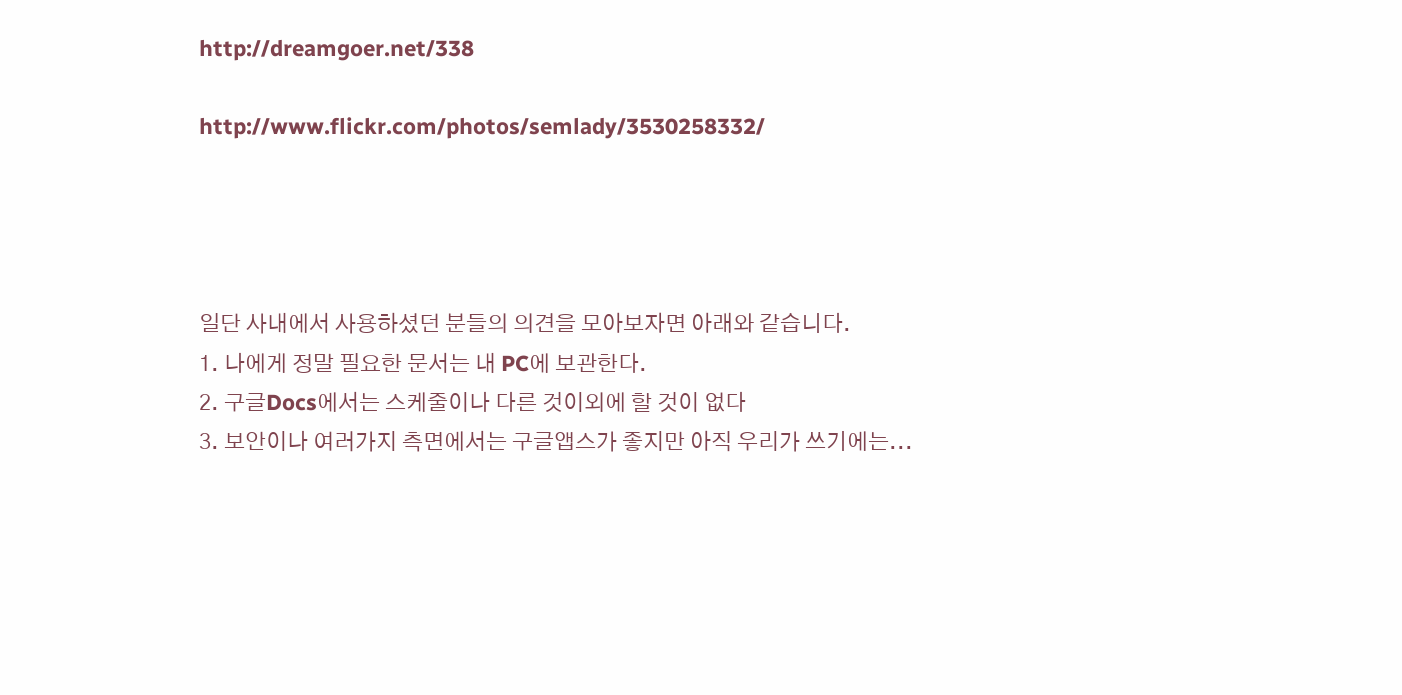http://dreamgoer.net/338

http://www.flickr.com/photos/semlady/3530258332/




일단 사내에서 사용하셨던 분들의 의견을 모아보자면 아래와 같습니다.
1. 나에게 정말 필요한 문서는 내 PC에 보관한다.
2. 구글Docs에서는 스케줄이나 다른 것이외에 할 것이 없다
3. 보안이나 여러가지 측면에서는 구글앱스가 좋지만 아직 우리가 쓰기에는...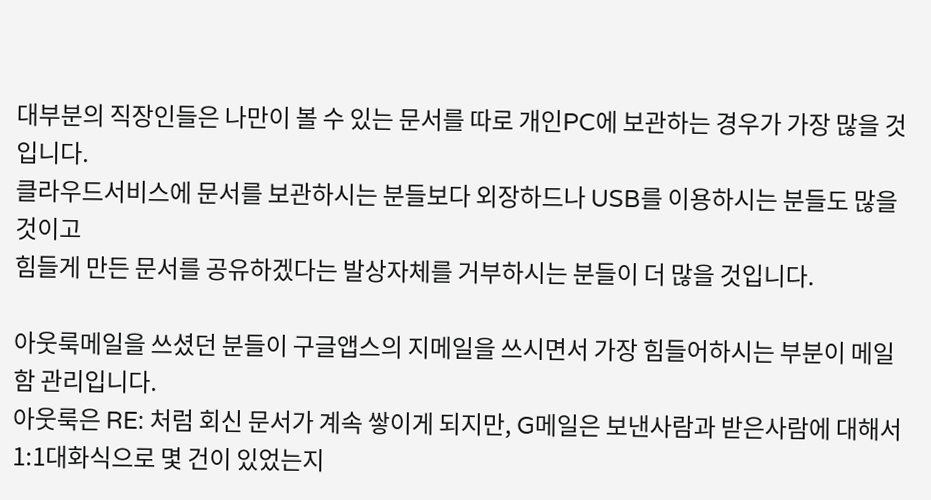대부분의 직장인들은 나만이 볼 수 있는 문서를 따로 개인PC에 보관하는 경우가 가장 많을 것입니다.
클라우드서비스에 문서를 보관하시는 분들보다 외장하드나 USB를 이용하시는 분들도 많을 것이고
힘들게 만든 문서를 공유하겠다는 발상자체를 거부하시는 분들이 더 많을 것입니다.

아웃룩메일을 쓰셨던 분들이 구글앱스의 지메일을 쓰시면서 가장 힘들어하시는 부분이 메일함 관리입니다.
아웃룩은 RE: 처럼 회신 문서가 계속 쌓이게 되지만, G메일은 보낸사람과 받은사람에 대해서 1:1대화식으로 몇 건이 있었는지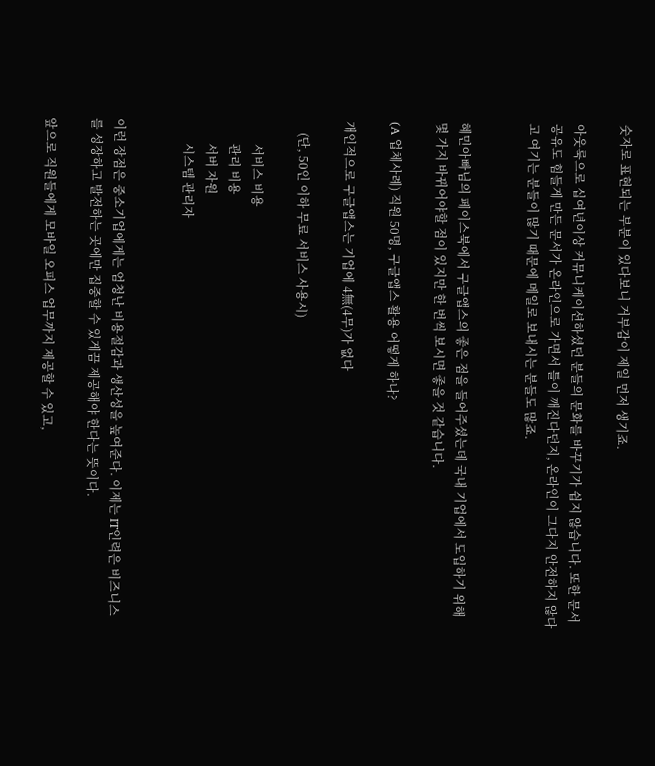숫자로 표현되는 부분이 있다보니 거부감이 제일 먼저 생기죠.

아웃룩으로 십여년이상 커뮤니케이션하셨던 분들의 문화를 바꾸기가 쉽지 않습니다. 또한 문서공유도 힘들게 만든 문서가 온라인으로 가면서 틀이 깨진다던지, 온라인이 그다지 안전하지 않다고 여기는 분들이 많기 때문에 메일로 보내시는 분들도 많죠.


혜민아빠님의 페이스북에서 구글앱스의 좋은 점을 들어주셨는데 국내 기업에서 도입하기 위해 몇 가지 바뀌어야할 점이 있지만 한 번씩 보시면 좋을 것 같습니다.

(A 업체사례) 직원 50명, 구글앱스 활용 어떻게 하나?

개인적으로 구글앱스는 기업에 4無(4무)가 없다

    (단, 50인 이하 무료 서비스 사용시)

        서비스 비용
        관리 비용
        서버 자원
        시스템 관리자


이런 장점은 중소기업에게는 엄청난 비용절감과 생산성을 높여준다. 이제는 IT인력은 비즈니스를 성장하고 발전하는 곳에만 집중할 수 있게끔 제공해야 한다는 뜻이다.

앞으로 직원들에게 모바일 오피스 업무까지 제공할 수 있고,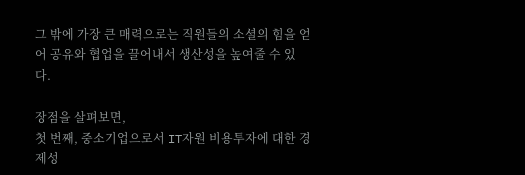그 밖에 가장 큰 매력으로는 직원들의 소셜의 힘을 얻어 공유와 협업을 끌어내서 생산성을 높여줄 수 있다.

장점을 살펴보면,
첫 번째, 중소기업으로서 IT자원 비용투자에 대한 경제성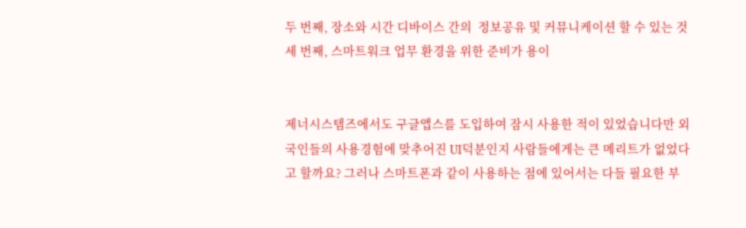두 번째, 장소와 시간 디바이스 간의  정보공유 및 커뮤니케이션 할 수 있는 것
세 번째, 스마트워크 업무 환경을 위한 준비가 용이


제너시스템즈에서도 구글앱스를 도입하여 잠시 사용한 적이 있었습니다만 외국인들의 사용경험에 맞추어진 UI덕분인지 사람들에게는 큰 메리트가 없었다고 할까요? 그러나 스마트폰과 같이 사용하는 점에 있어서는 다들 필요한 부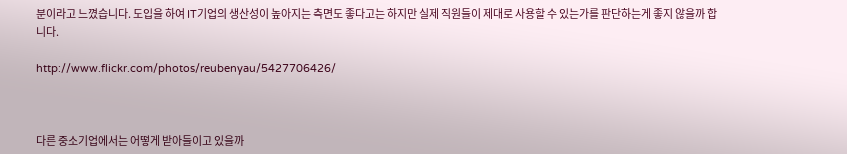분이라고 느꼈습니다. 도입을 하여 IT기업의 생산성이 높아지는 측면도 좋다고는 하지만 실제 직원들이 제대로 사용할 수 있는가를 판단하는게 좋지 않을까 합니다.

http://www.flickr.com/photos/reubenyau/5427706426/



다른 중소기업에서는 어떻게 받아들이고 있을까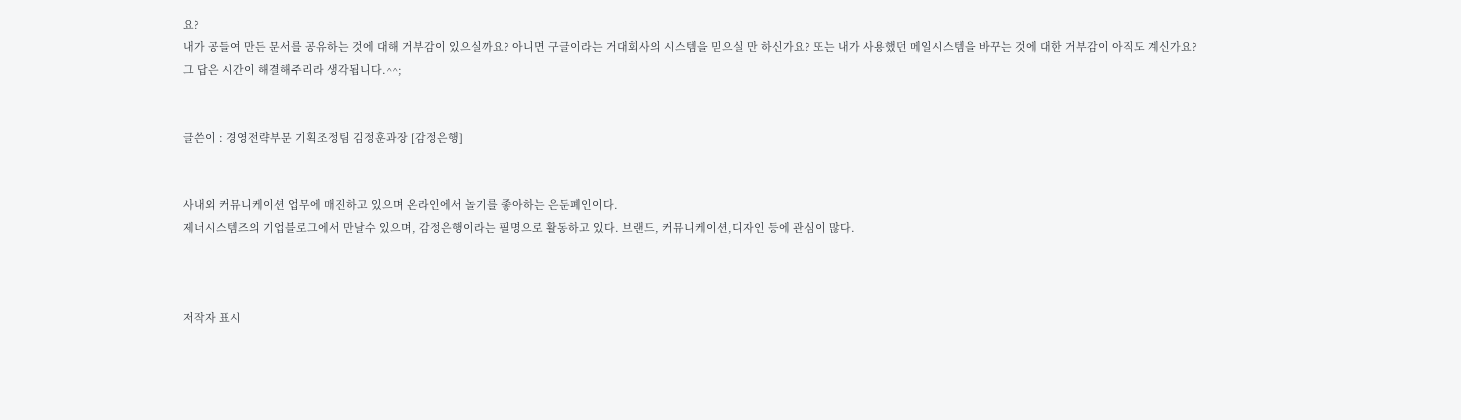요?
내가 공들여 만든 문서를 공유하는 것에 대해 거부감이 있으실까요? 아니면 구글이라는 거대회사의 시스템을 믿으실 만 하신가요? 또는 내가 사용했던 메일시스템을 바꾸는 것에 대한 거부감이 아직도 계신가요?
그 답은 시간이 해결해주리라 생각됩니다.^^;


글쓴이 : 경영전략부문 기획조정팀 김정훈과장 [감정은행]


사내외 커뮤니케이션 업무에 매진하고 있으며 온라인에서 놀기를 좋아하는 은둔폐인이다.
제너시스템즈의 기업블로그에서 만날수 있으며, 감정은행이라는 필명으로 활동하고 있다. 브랜드, 커뮤니케이션,디자인 등에 관심이 많다.



저작자 표시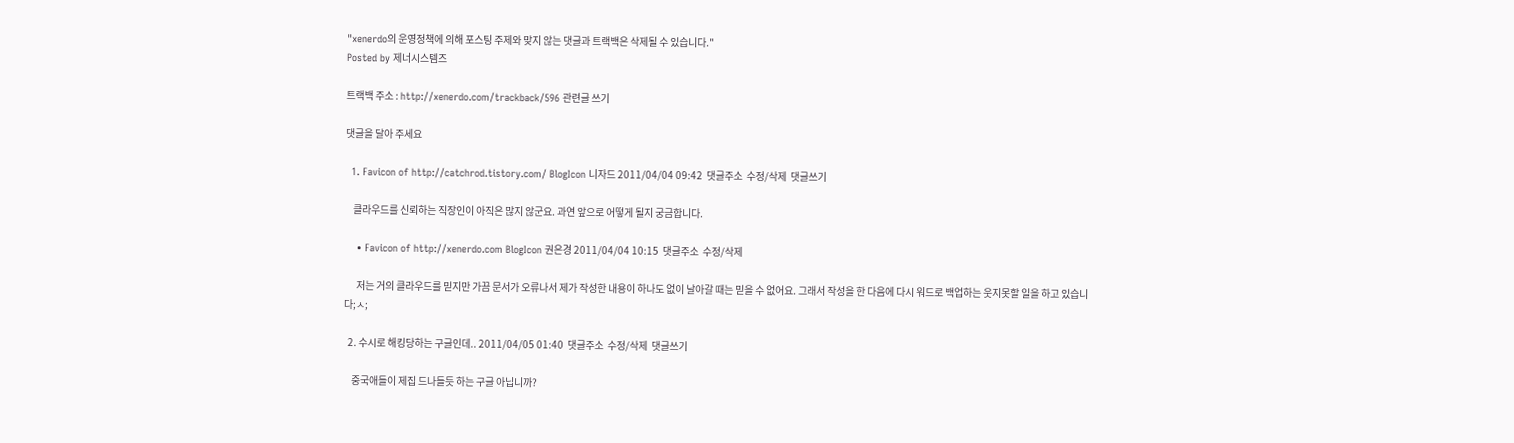"xenerdo의 운영정책에 의해 포스팅 주제와 맞지 않는 댓글과 트랙백은 삭제될 수 있습니다."
Posted by 제너시스템즈

트랙백 주소 : http://xenerdo.com/trackback/596 관련글 쓰기

댓글을 달아 주세요

  1. Favicon of http://catchrod.tistory.com/ BlogIcon 니자드 2011/04/04 09:42  댓글주소  수정/삭제  댓글쓰기

    클라우드를 신뢰하는 직장인이 아직은 많지 않군요. 과연 앞으로 어떻게 될지 궁금합니다.

    • Favicon of http://xenerdo.com BlogIcon 권은경 2011/04/04 10:15  댓글주소  수정/삭제

      저는 거의 클라우드를 믿지만 가끔 문서가 오류나서 제가 작성한 내용이 하나도 없이 날아갈 때는 믿을 수 없어요. 그래서 작성을 한 다음에 다시 워드로 백업하는 웃지못할 일을 하고 있습니다;ㅅ;

  2. 수시로 해킹당하는 구글인데.. 2011/04/05 01:40  댓글주소  수정/삭제  댓글쓰기

    중국애들이 제집 드나들듯 하는 구글 아닙니까?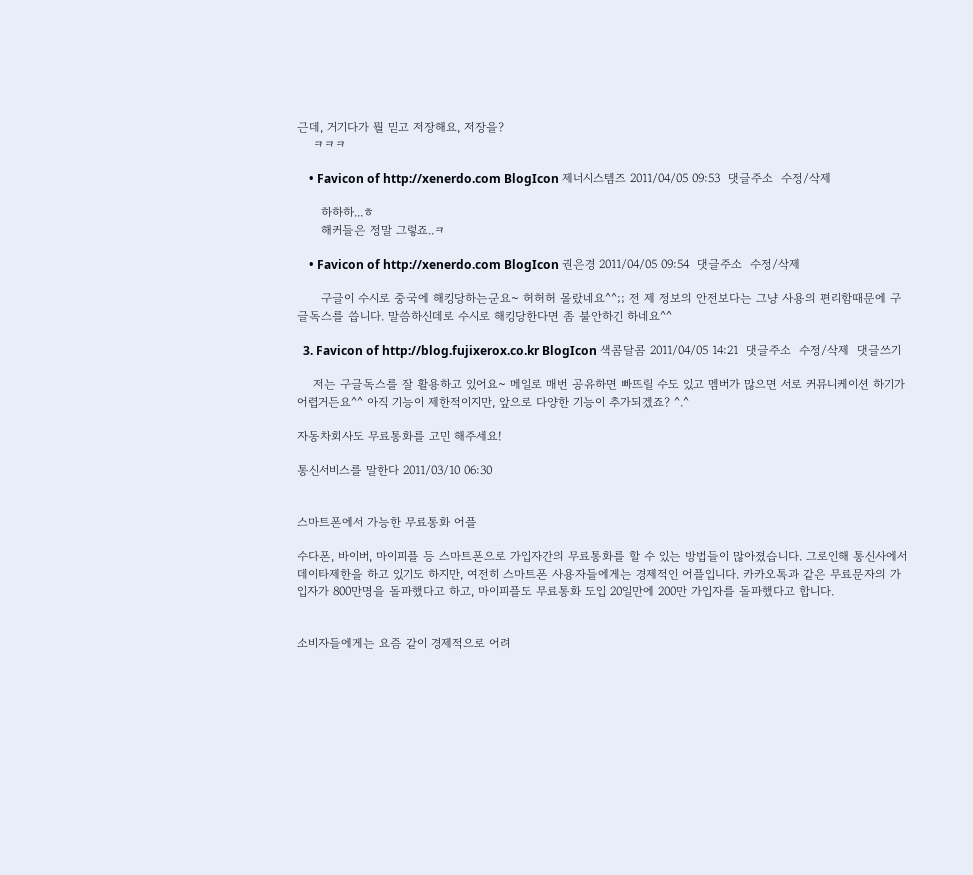근데, 거기다가 뭘 믿고 저장해요, 저장을?
    ㅋㅋㅋ

    • Favicon of http://xenerdo.com BlogIcon 제너시스템즈 2011/04/05 09:53  댓글주소  수정/삭제

      하하하...ㅎ
      해커들은 정말 그렇죠..ㅋ

    • Favicon of http://xenerdo.com BlogIcon 권은경 2011/04/05 09:54  댓글주소  수정/삭제

      구글이 수시로 중국에 해킹당하는군요~ 허허허 몰랐네요^^;; 전 제 정보의 안전보다는 그냥 사용의 편리함때문에 구글독스를 씁니다. 말씀하신데로 수시로 해킹당한다면 좀 불안하긴 하네요^^

  3. Favicon of http://blog.fujixerox.co.kr BlogIcon 색콤달콤 2011/04/05 14:21  댓글주소  수정/삭제  댓글쓰기

    저는 구글독스를 잘 활용하고 있어요~ 메일로 매번 공유하면 빠뜨릴 수도 있고 멤버가 많으면 서로 커뮤니케이션 하기가 어렵거든요^^ 아직 기능이 제한적이지만, 앞으로 다양한 기능이 추가되겠죠? ^.^

자동차회사도 무료통화를 고민 해주세요!

통신서비스를 말한다 2011/03/10 06:30


스마트폰에서 가능한 무료통화 어플

수다폰, 바이버, 마이피플 등 스마트폰으로 가입자간의 무료통화를 할 수 있는 방법들이 많아졌습니다. 그로인해 통신사에서 데이타제한을 하고 있기도 하지만, 여전히 스마트폰 사용자들에게는 경제적인 어플입니다. 카카오톡과 같은 무료문자의 가입자가 800만명을 돌파했다고 하고, 마이피플도 무료통화 도입 20일만에 200만 가입자를 돌파했다고 합니다.


소비자들에게는 요즘 같이 경제적으로 어려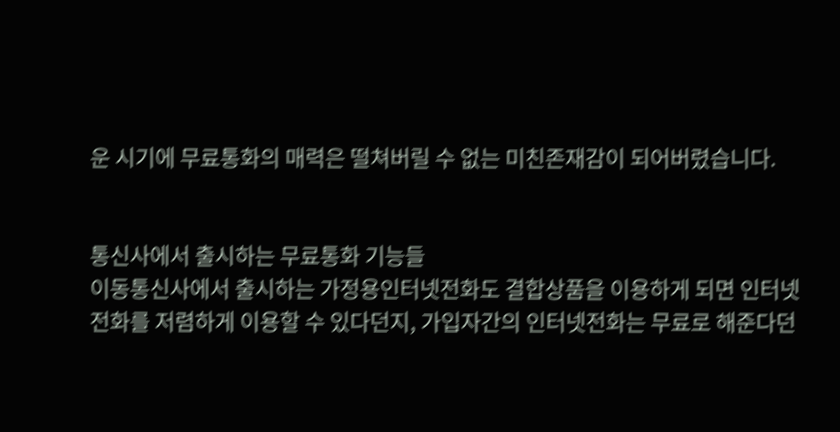운 시기에 무료통화의 매력은 떨쳐버릴 수 없는 미친존재감이 되어버렸습니다.


통신사에서 출시하는 무료통화 기능들
이동통신사에서 출시하는 가정용인터넷전화도 결합상품을 이용하게 되면 인터넷전화를 저렴하게 이용할 수 있다던지, 가입자간의 인터넷전화는 무료로 해준다던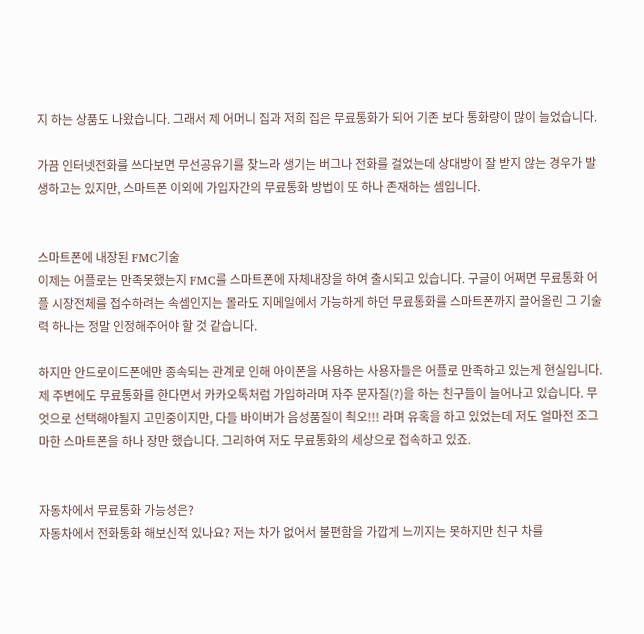지 하는 상품도 나왔습니다. 그래서 제 어머니 집과 저희 집은 무료통화가 되어 기존 보다 통화량이 많이 늘었습니다.

가끔 인터넷전화를 쓰다보면 무선공유기를 찾느라 생기는 버그나 전화를 걸었는데 상대방이 잘 받지 않는 경우가 발생하고는 있지만, 스마트폰 이외에 가입자간의 무료통화 방법이 또 하나 존재하는 셈입니다.


스마트폰에 내장된 FMC기술
이제는 어플로는 만족못했는지 FMC를 스마트폰에 자체내장을 하여 출시되고 있습니다. 구글이 어쩌면 무료통화 어플 시장전체를 접수하려는 속셈인지는 몰라도 지메일에서 가능하게 하던 무료통화를 스마트폰까지 끌어올린 그 기술력 하나는 정말 인정해주어야 할 것 같습니다.

하지만 안드로이드폰에만 종속되는 관계로 인해 아이폰을 사용하는 사용자들은 어플로 만족하고 있는게 현실입니다. 제 주변에도 무료통화를 한다면서 카카오톡처럼 가입하라며 자주 문자질(?)을 하는 친구들이 늘어나고 있습니다. 무엇으로 선택해야될지 고민중이지만, 다들 바이버가 음성품질이 쵝오!!! 라며 유혹을 하고 있었는데 저도 얼마전 조그마한 스마트폰을 하나 장만 했습니다. 그리하여 저도 무료통화의 세상으로 접속하고 있죠.


자동차에서 무료통화 가능성은?
자동차에서 전화통화 해보신적 있나요? 저는 차가 없어서 불편함을 가깝게 느끼지는 못하지만 친구 차를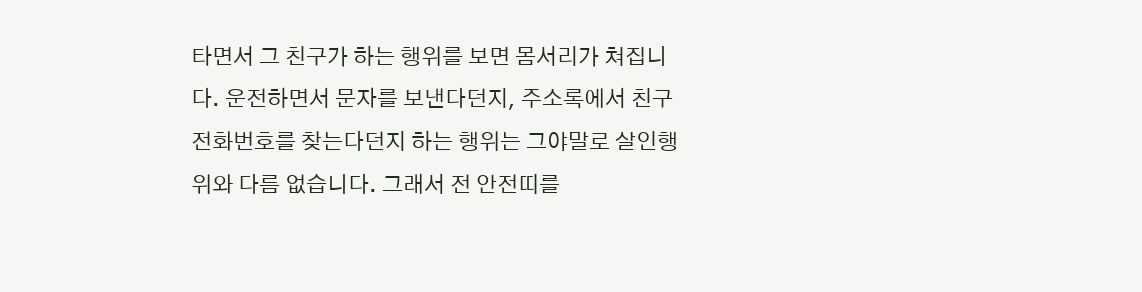타면서 그 친구가 하는 행위를 보면 몸서리가 쳐집니다. 운전하면서 문자를 보낸다던지, 주소록에서 친구 전화번호를 찾는다던지 하는 행위는 그야말로 살인행위와 다름 없습니다. 그래서 전 안전띠를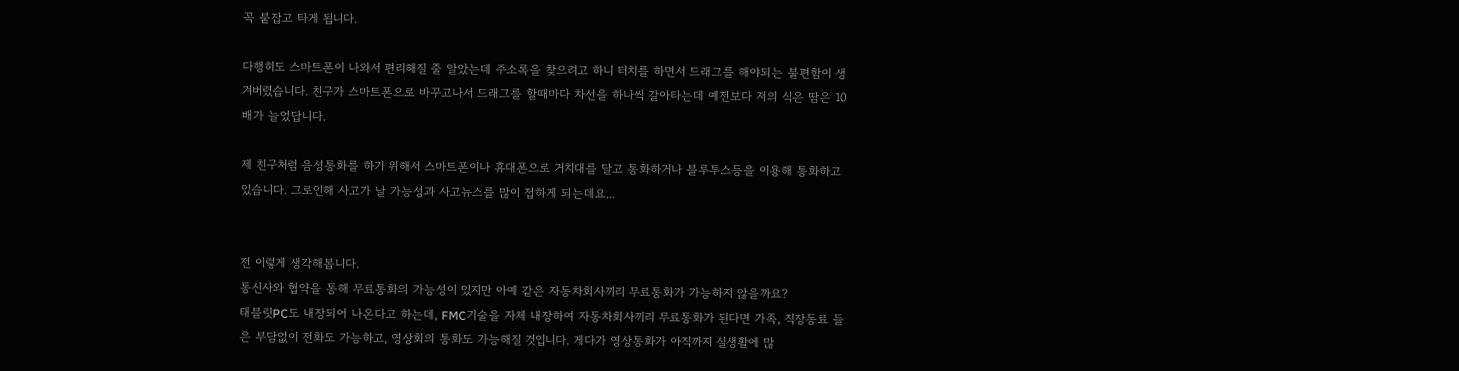꼭 붙잡고 타게 됩니다.

다행히도 스마트폰이 나와서 편리해질 줄 알았는데 주소록을 찾으려고 하니 터치를 하면서 드래그를 해야되는 불편함이 생겨버렸습니다. 친구가 스마트폰으로 바꾸고나서 드래그를 할때마다 차선을 하나씩 갈아타는데 예전보다 저의 식은 땀은 10배가 늘었답니다.

제 친구처럼 음성통화를 하기 위해서 스마트폰이나 휴대폰으로 거치대를 달고 통화하거나 블루투스등을 이용해 통화하고 있습니다. 그로인해 사고가 날 가능성과 사고뉴스를 많이 접하게 되는데요...


전 이렇게 생각해봅니다.
통신사와 협약을 통해 무료통화의 가능성이 있지만 아예 같은 자동차회사끼리 무료통화가 가능하지 않을까요?
태블릿PC도 내장되어 나온다고 하는데, FMC기술을 자체 내장하여 자동차회사끼리 무료통화가 된다면 가족, 직장동료 들은 부담없이 전화도 가능하고, 영상회의 통화도 가능해질 것입니다. 게다가 영상통화가 아직까지 실생활에 많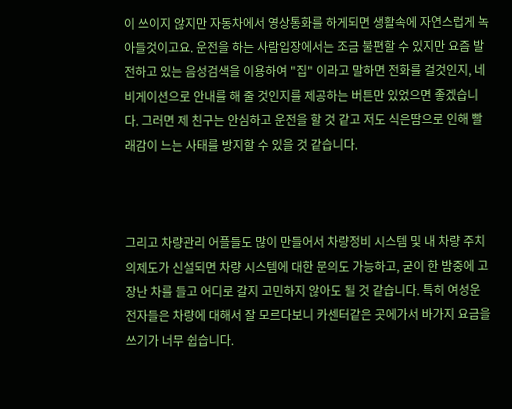이 쓰이지 않지만 자동차에서 영상통화를 하게되면 생활속에 자연스럽게 녹아들것이고요. 운전을 하는 사람입장에서는 조금 불편할 수 있지만 요즘 발전하고 있는 음성검색을 이용하여 "집" 이라고 말하면 전화를 걸것인지, 네비게이션으로 안내를 해 줄 것인지를 제공하는 버튼만 있었으면 좋겠습니다. 그러면 제 친구는 안심하고 운전을 할 것 같고 저도 식은땀으로 인해 빨래감이 느는 사태를 방지할 수 있을 것 같습니다.



그리고 차량관리 어플들도 많이 만들어서 차량정비 시스템 및 내 차량 주치의제도가 신설되면 차량 시스템에 대한 문의도 가능하고, 굳이 한 밤중에 고장난 차를 들고 어디로 갈지 고민하지 않아도 될 것 같습니다. 특히 여성운전자들은 차량에 대해서 잘 모르다보니 카센터같은 곳에가서 바가지 요금을 쓰기가 너무 쉽습니다.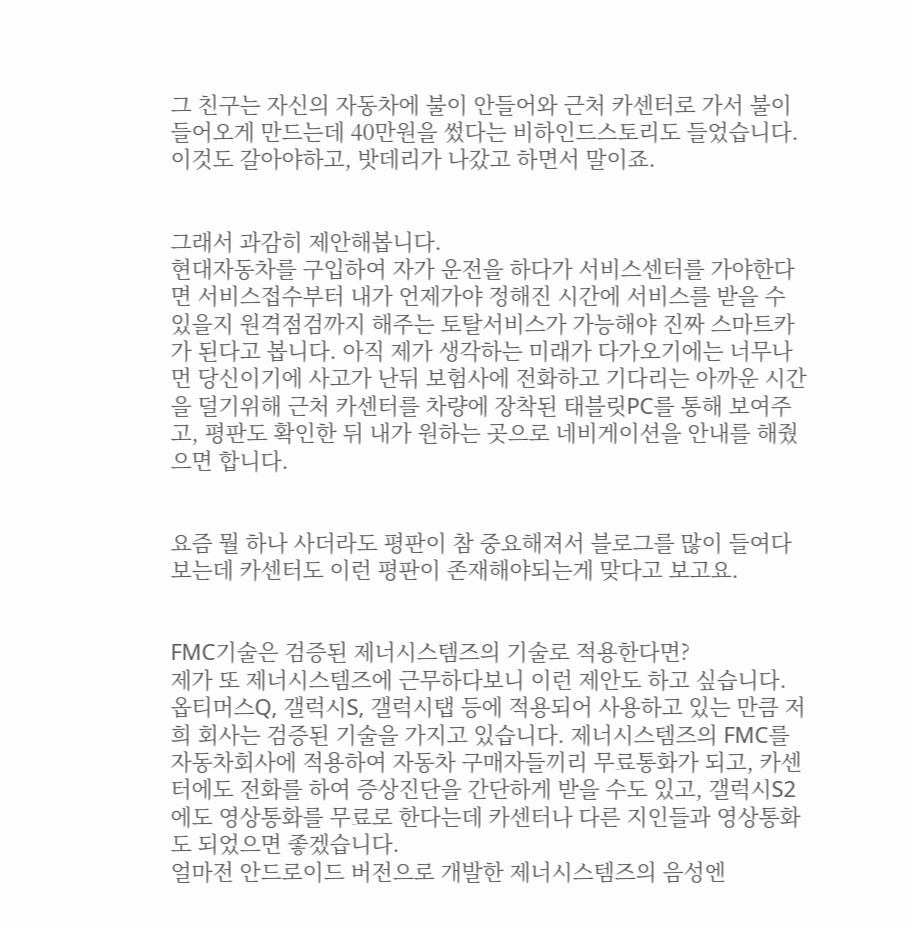그 친구는 자신의 자동차에 불이 안들어와 근처 카센터로 가서 불이 들어오게 만드는데 40만원을 썼다는 비하인드스토리도 들었습니다. 이것도 갈아야하고, 밧데리가 나갔고 하면서 말이죠.


그래서 과감히 제안해봅니다.
현대자동차를 구입하여 자가 운전을 하다가 서비스센터를 가야한다면 서비스접수부터 내가 언제가야 정해진 시간에 서비스를 받을 수 있을지 원격점검까지 해주는 토탈서비스가 가능해야 진짜 스마트카가 된다고 봅니다. 아직 제가 생각하는 미래가 다가오기에는 너무나 먼 당신이기에 사고가 난뒤 보험사에 전화하고 기다리는 아까운 시간을 덜기위해 근처 카센터를 차량에 장착된 태블릿PC를 통해 보여주고, 평판도 확인한 뒤 내가 원하는 곳으로 네비게이션을 안내를 해줬으면 합니다.


요즘 뭘 하나 사더라도 평판이 참 중요해져서 블로그를 많이 들여다보는데 카센터도 이런 평판이 존재해야되는게 맞다고 보고요.


FMC기술은 검증된 제너시스템즈의 기술로 적용한다면?
제가 또 제너시스템즈에 근무하다보니 이런 제안도 하고 싶습니다. 옵티머스Q, 갤럭시S, 갤럭시탭 등에 적용되어 사용하고 있는 만큼 저희 회사는 검증된 기술을 가지고 있습니다. 제너시스템즈의 FMC를 자동차회사에 적용하여 자동차 구매자들끼리 무료통화가 되고, 카센터에도 전화를 하여 증상진단을 간단하게 받을 수도 있고, 갤럭시S2에도 영상통화를 무료로 한다는데 카센터나 다른 지인들과 영상통화도 되었으면 좋겠습니다.
얼마전 안드로이드 버전으로 개발한 제너시스템즈의 음성엔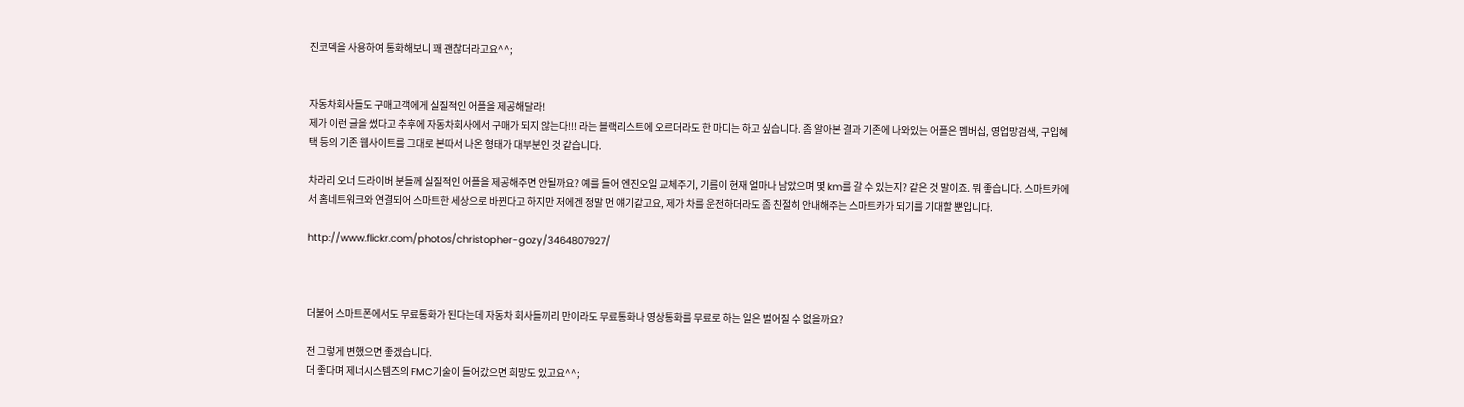진코덱을 사용하여 통화해보니 꽤 괜찮더라고요^^;


자동차회사들도 구매고객에게 실질적인 어플을 제공해달라!
제가 이런 글을 썼다고 추후에 자동차회사에서 구매가 되지 않는다!!! 라는 블랙리스트에 오르더라도 한 마디는 하고 싶습니다. 좀 알아본 결과 기존에 나와있는 어플은 멤버십, 영업망검색, 구입혜택 등의 기존 웹사이트를 그대로 본따서 나온 형태가 대부분인 것 같습니다.

차라리 오너 드라이버 분들께 실질적인 어플을 제공해주면 안될까요? 예를 들어 엔진오일 교체주기, 기름이 현재 얼마나 남았으며 몇 km를 갈 수 있는지? 같은 것 말이죠. 뭐 좋습니다. 스마트카에서 홈네트워크와 연결되어 스마트한 세상으로 바뀐다고 하지만 저에겐 정말 먼 얘기같고요, 제가 차를 운전하더라도 좀 친절히 안내해주는 스마트카가 되기를 기대할 뿐입니다.

http://www.flickr.com/photos/christopher-gozy/3464807927/



더불어 스마트폰에서도 무료통화가 된다는데 자동차 회사들끼리 만이라도 무료통화나 영상통화를 무료로 하는 일은 벌어질 수 없을까요?

전 그렇게 변했으면 좋겠습니다.
더 좋다며 제너시스템즈의 FMC기술이 들어갔으면 희망도 있고요^^;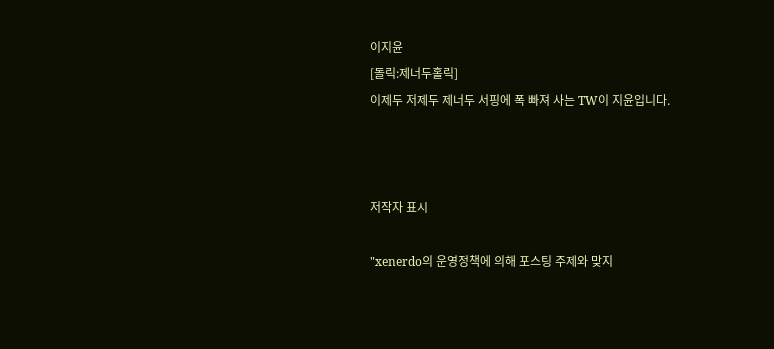이지윤
[돌릭:제너두홀릭]
이제두 저제두 제너두 서핑에 폭 빠져 사는 TW이 지윤입니다.



저작자 표시

"xenerdo의 운영정책에 의해 포스팅 주제와 맞지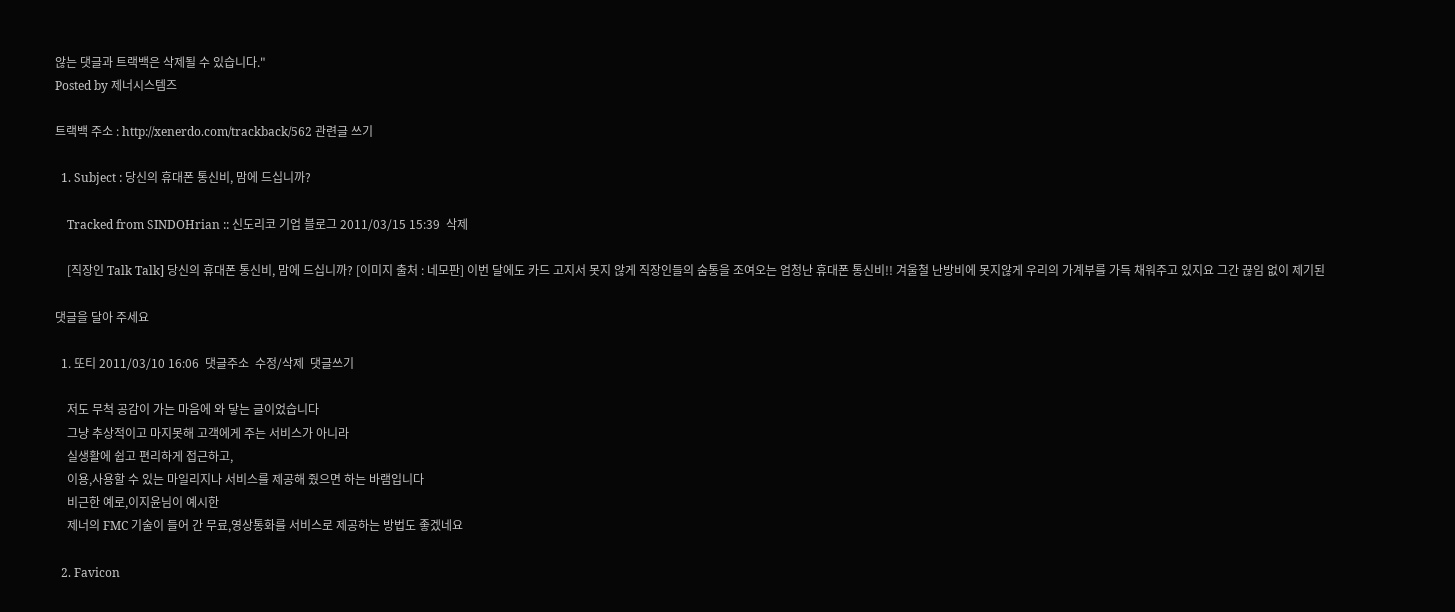않는 댓글과 트랙백은 삭제될 수 있습니다."
Posted by 제너시스템즈

트랙백 주소 : http://xenerdo.com/trackback/562 관련글 쓰기

  1. Subject : 당신의 휴대폰 통신비, 맘에 드십니까?

    Tracked from SINDOHrian :: 신도리코 기업 블로그 2011/03/15 15:39  삭제

    [직장인 Talk Talk] 당신의 휴대폰 통신비, 맘에 드십니까? [이미지 출처 : 네모판] 이번 달에도 카드 고지서 못지 않게 직장인들의 숨통을 조여오는 엄청난 휴대폰 통신비!! 겨울철 난방비에 못지않게 우리의 가계부를 가득 채워주고 있지요 그간 끊임 없이 제기된

댓글을 달아 주세요

  1. 또티 2011/03/10 16:06  댓글주소  수정/삭제  댓글쓰기

    저도 무척 공감이 가는 마음에 와 닿는 글이었습니다
    그냥 추상적이고 마지못해 고객에게 주는 서비스가 아니라
    실생활에 쉽고 편리하게 접근하고,
    이용,사용할 수 있는 마일리지나 서비스를 제공해 줬으면 하는 바램입니다
    비근한 예로,이지윤님이 예시한
    제너의 FMC 기술이 들어 간 무료,영상통화를 서비스로 제공하는 방법도 좋겠네요

  2. Favicon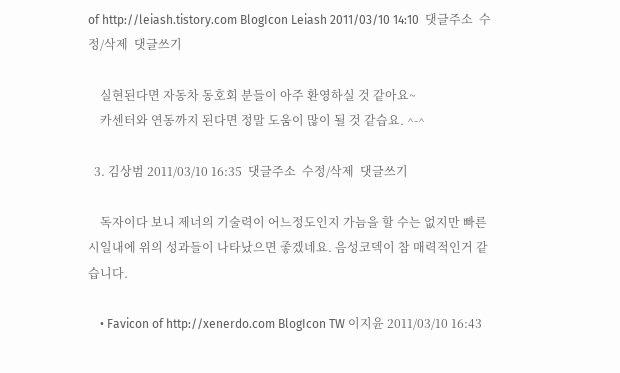of http://leiash.tistory.com BlogIcon Leiash 2011/03/10 14:10  댓글주소  수정/삭제  댓글쓰기

    실현된다면 자동차 동호회 분들이 아주 환영하실 것 같아요~
    카센터와 연동까지 된다면 정말 도움이 많이 될 것 같습요. ^-^

  3. 김상범 2011/03/10 16:35  댓글주소  수정/삭제  댓글쓰기

    독자이다 보니 제너의 기술력이 어느정도인지 가늠을 할 수는 없지만 빠른 시일내에 위의 성과들이 나타났으면 좋겠네요. 음성코덱이 참 매력적인거 같습니다.

    • Favicon of http://xenerdo.com BlogIcon TW 이지윤 2011/03/10 16:43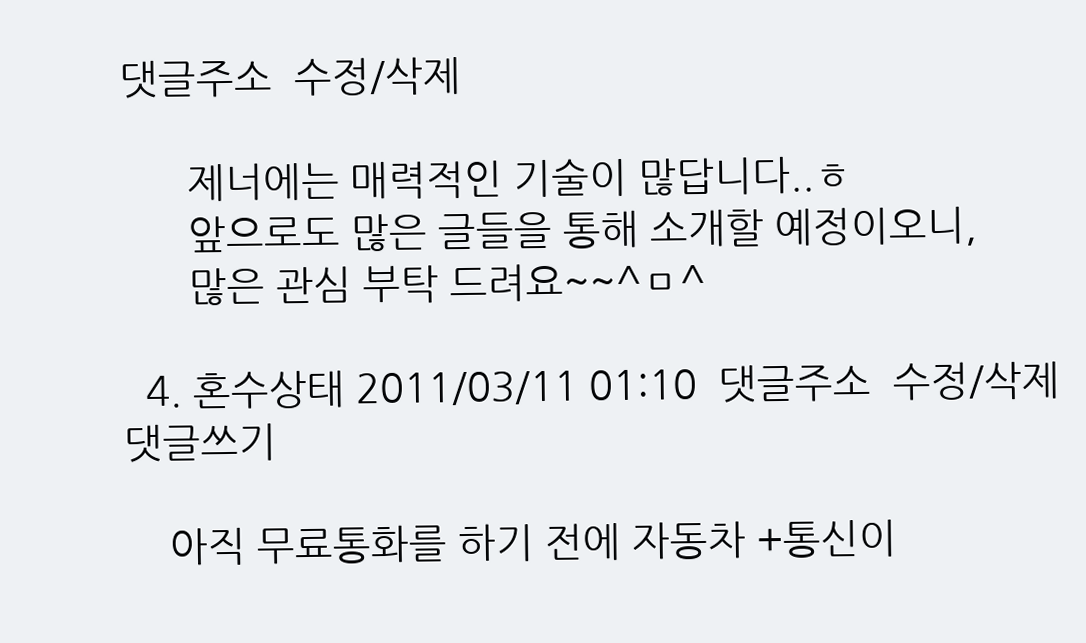댓글주소  수정/삭제

      제너에는 매력적인 기술이 많답니다..ㅎ
      앞으로도 많은 글들을 통해 소개할 예정이오니,
      많은 관심 부탁 드려요~~^ㅁ^

  4. 혼수상태 2011/03/11 01:10  댓글주소  수정/삭제  댓글쓰기

    아직 무료통화를 하기 전에 자동차 +통신이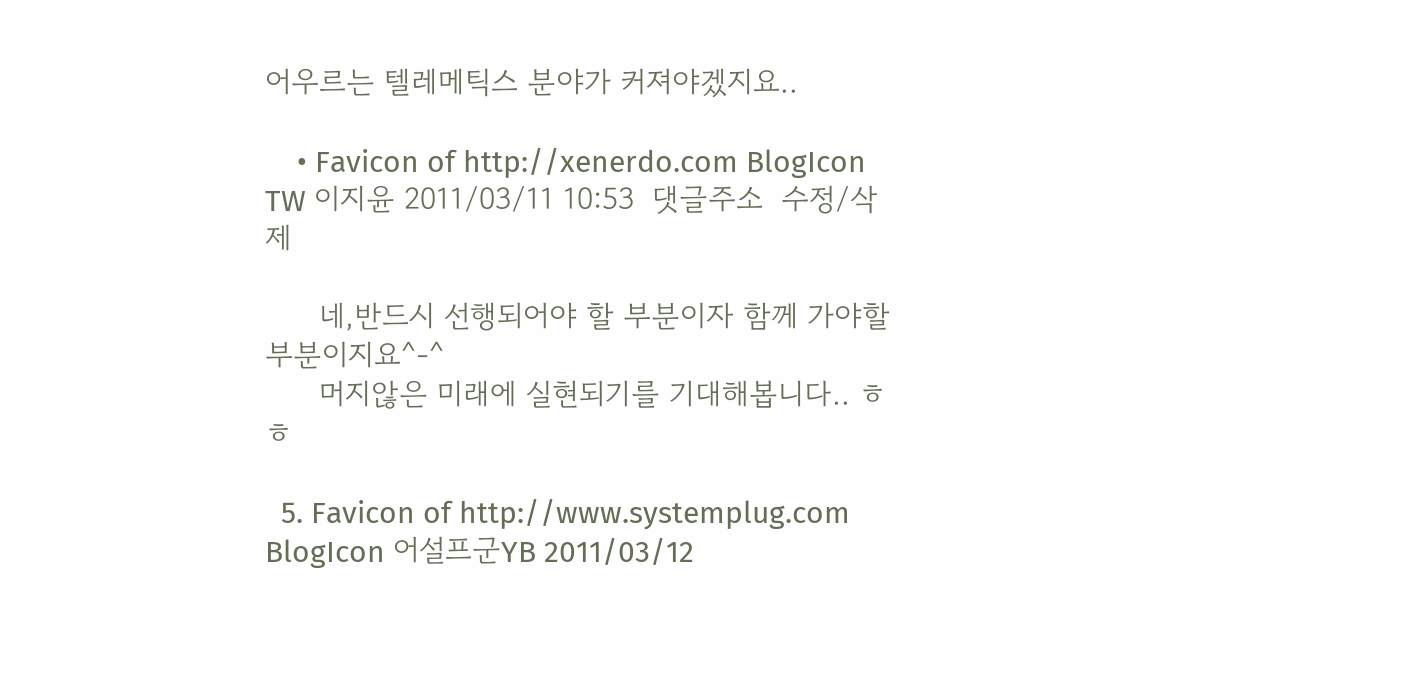어우르는 텔레메틱스 분야가 커져야겠지요..

    • Favicon of http://xenerdo.com BlogIcon TW 이지윤 2011/03/11 10:53  댓글주소  수정/삭제

      네,반드시 선행되어야 할 부분이자 함께 가야할 부분이지요^-^
      머지않은 미래에 실현되기를 기대해봅니다.. ㅎㅎ

  5. Favicon of http://www.systemplug.com BlogIcon 어설프군YB 2011/03/12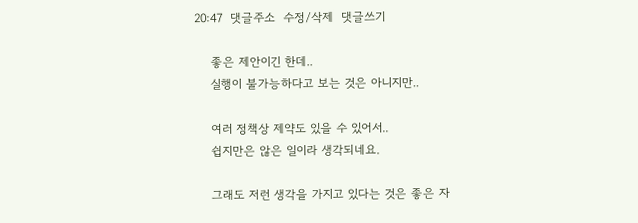20:47  댓글주소  수정/삭제  댓글쓰기

    좋은 제안이긴 한데..
    실행이 불가능하다고 보는 것은 아니지만..

    여러 정책상 제약도 있을 수 있어서..
    쉽지만은 않은 일이라 생각되네요.

    그래도 저런 생각을 가지고 있다는 것은 좋은 자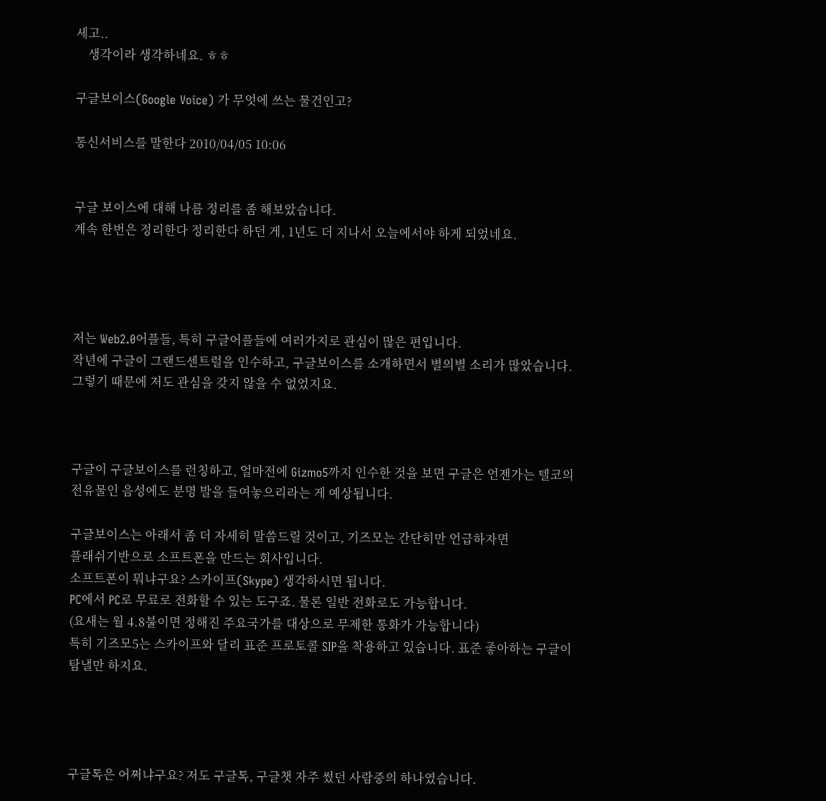세고..
    생각이라 생각하네요. ㅎㅎ

구글보이스(Google Voice) 가 무엇에 쓰는 물건인고?

통신서비스를 말한다 2010/04/05 10:06


구글 보이스에 대해 나름 정리를 좀 해보았습니다.
계속 한번은 정리한다 정리한다 하던 게, 1년도 더 지나서 오늘에서야 하게 되었네요.




저는 Web2.0어플들, 특히 구글어플들에 여러가지로 관심이 많은 편입니다.
작년에 구글이 그랜드센트럴을 인수하고, 구글보이스를 소개하면서 별의별 소리가 많았습니다.
그렇기 때문에 저도 관심을 갖지 않을 수 없었지요.



구글이 구글보이스를 런칭하고, 얼마전에 Gizmo5까지 인수한 것을 보면 구글은 언젠가는 텔코의 전유물인 음성에도 분명 발을 들여놓으리라는 게 예상됩니다.

구글보이스는 아래서 좀 더 자세히 말씀드릴 것이고, 기즈모는 간단히만 언급하자면
플래쉬기반으로 소프트폰을 만드는 회사입니다.
소프트폰이 뭐냐구요? 스카이프(Skype) 생각하시면 됩니다.
PC에서 PC로 무료로 전화할 수 있는 도구죠. 물론 일반 전화로도 가능합니다.
(요새는 월 4.8불이면 정해진 주요국가를 대상으로 무제한 통화가 가능합니다)
특히 기즈모5는 스카이프와 달리 표준 프로토콜 SIP을 착용하고 있습니다. 표준 좋아하는 구글이 탐낼만 하지요.




구글톡은 어쩌냐구요? 저도 구글톡, 구글챗 자주 썼던 사람중의 하나였습니다.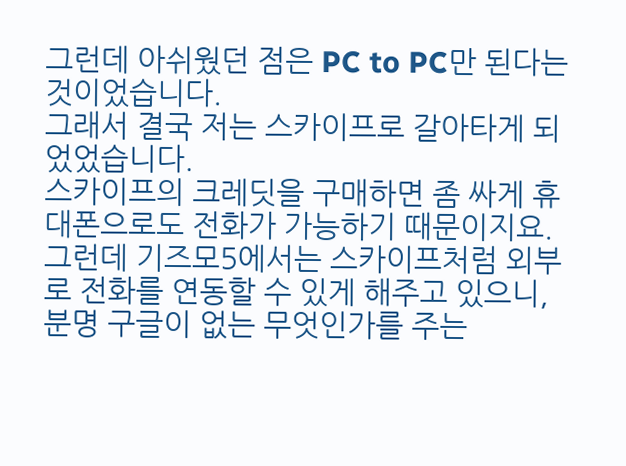그런데 아쉬웠던 점은 PC to PC만 된다는 것이었습니다.
그래서 결국 저는 스카이프로 갈아타게 되었었습니다.
스카이프의 크레딧을 구매하면 좀 싸게 휴대폰으로도 전화가 가능하기 때문이지요.
그런데 기즈모5에서는 스카이프처럼 외부로 전화를 연동할 수 있게 해주고 있으니,
분명 구글이 없는 무엇인가를 주는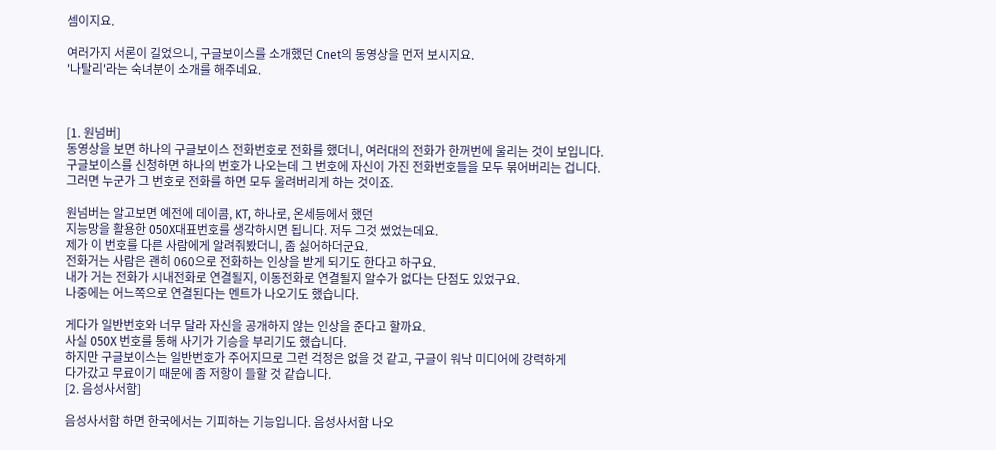셈이지요.

여러가지 서론이 길었으니, 구글보이스를 소개했던 Cnet의 동영상을 먼저 보시지요.
'나탈리'라는 숙녀분이 소개를 해주네요.



[1. 원넘버]
동영상을 보면 하나의 구글보이스 전화번호로 전화를 했더니, 여러대의 전화가 한꺼번에 울리는 것이 보입니다.
구글보이스를 신청하면 하나의 번호가 나오는데 그 번호에 자신이 가진 전화번호들을 모두 묶어버리는 겁니다.
그러면 누군가 그 번호로 전화를 하면 모두 울려버리게 하는 것이죠.

원넘버는 알고보면 예전에 데이콤, KT, 하나로, 온세등에서 했던
지능망을 활용한 050X대표번호를 생각하시면 됩니다. 저두 그것 썼었는데요.
제가 이 번호를 다른 사람에게 알려줘봤더니, 좀 싫어하더군요.
전화거는 사람은 괜히 060으로 전화하는 인상을 받게 되기도 한다고 하구요.
내가 거는 전화가 시내전화로 연결될지, 이동전화로 연결될지 알수가 없다는 단점도 있었구요.
나중에는 어느쪽으로 연결된다는 멘트가 나오기도 했습니다.

게다가 일반번호와 너무 달라 자신을 공개하지 않는 인상을 준다고 할까요.
사실 050X 번호를 통해 사기가 기승을 부리기도 했습니다.
하지만 구글보이스는 일반번호가 주어지므로 그런 걱정은 없을 것 같고, 구글이 워낙 미디어에 강력하게
다가갔고 무료이기 때문에 좀 저항이 들할 것 같습니다.
[2. 음성사서함]

음성사서함 하면 한국에서는 기피하는 기능입니다. 음성사서함 나오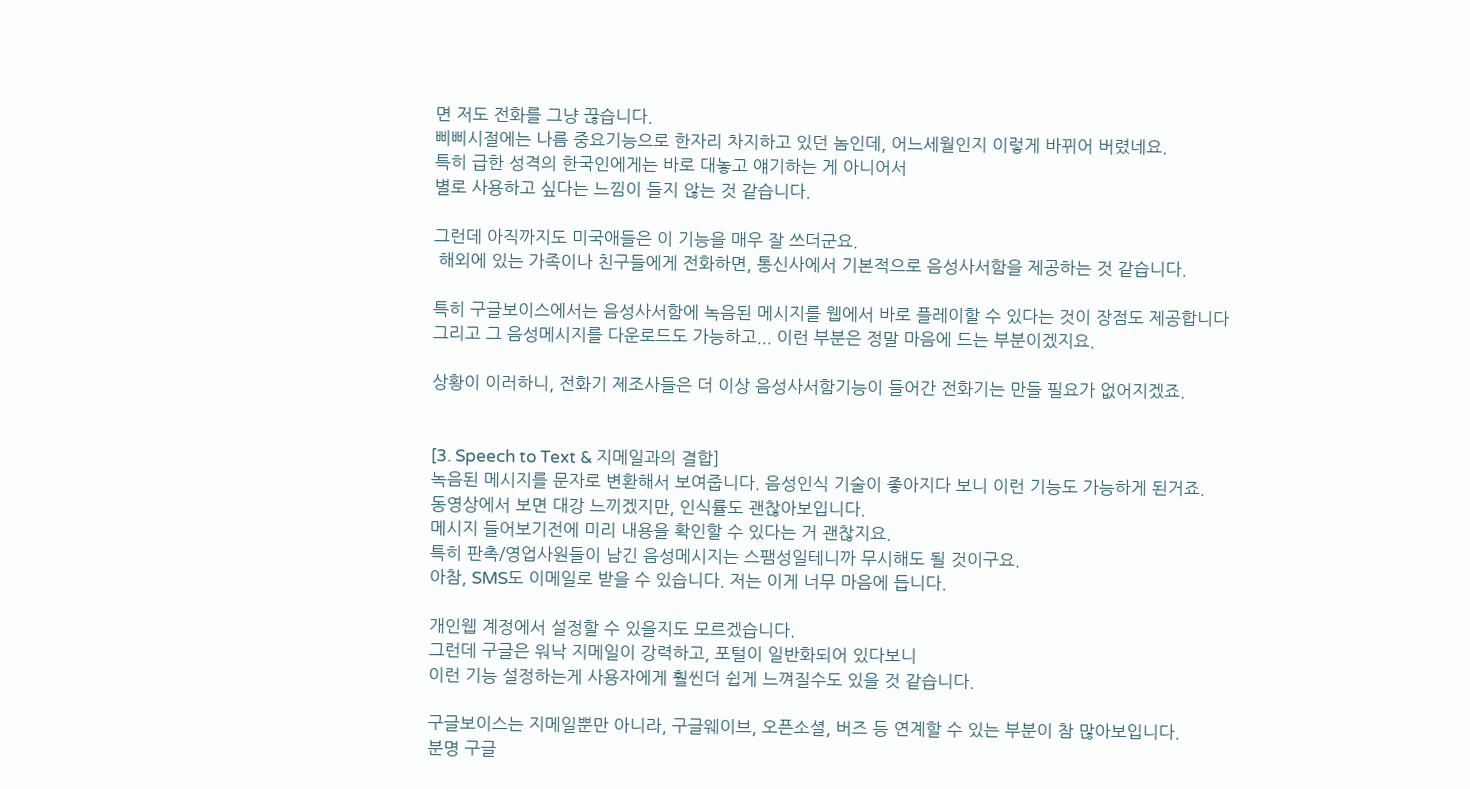면 저도 전화를 그냥 끊습니다.
삐삐시절에는 나름 중요기능으로 한자리 차지하고 있던 놈인데, 어느세월인지 이렇게 바뀌어 버렸네요.
특히 급한 성격의 한국인에게는 바로 대놓고 얘기하는 게 아니어서
별로 사용하고 싶다는 느낌이 들지 않는 것 같습니다.

그런데 아직까지도 미국애들은 이 기능을 매우 잘 쓰더군요.
 해외에 있는 가족이나 친구들에게 전화하면, 통신사에서 기본적으로 음성사서함을 제공하는 것 같습니다.

특히 구글보이스에서는 음성사서함에 녹음된 메시지를 웹에서 바로 플레이할 수 있다는 것이 장점도 제공합니다
그리고 그 음성메시지를 다운로드도 가능하고... 이런 부분은 정말 마음에 드는 부분이겠지요.

상황이 이러하니, 전화기 제조사들은 더 이상 음성사서함기능이 들어간 전화기는 만들 필요가 없어지겠죠.


[3. Speech to Text & 지메일과의 결합]
녹음된 메시지를 문자로 변환해서 보여줍니다. 음성인식 기술이 좋아지다 보니 이런 기능도 가능하게 된거죠.
동영상에서 보면 대강 느끼겠지만, 인식률도 괜찮아보입니다.
메시지 들어보기전에 미리 내용을 확인할 수 있다는 거 괜찮지요.
특히 판촉/영업사원들이 남긴 음성메시지는 스팸성일테니까 무시해도 될 것이구요.
아참, SMS도 이메일로 받을 수 있습니다. 저는 이게 너무 마음에 듭니다.

개인웹 계정에서 설정할 수 있을지도 모르겠습니다.
그런데 구글은 워낙 지메일이 강력하고, 포털이 일반화되어 있다보니
이런 기능 설정하는게 사용자에게 훨씬더 쉽게 느껴질수도 있을 것 같습니다.

구글보이스는 지메일뿐만 아니라, 구글웨이브, 오픈소셜, 버즈 등 연계할 수 있는 부분이 참 많아보입니다.
분명 구글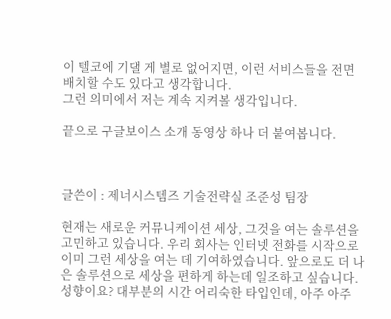이 텔코에 기댈 게 별로 없어지면, 이런 서비스들을 전면 배치할 수도 있다고 생각합니다.
그런 의미에서 저는 계속 지켜볼 생각입니다.

끝으로 구글보이스 소개 동영상 하나 더 붙여봅니다.



글쓴이 : 제너시스템즈 기술전략실 조준성 팀장

현재는 새로운 커뮤니케이션 세상, 그것을 여는 솔루션을 고민하고 있습니다. 우리 회사는 인터넷 전화를 시작으로 이미 그런 세상을 여는 데 기여하였습니다. 앞으로도 더 나은 솔루션으로 세상을 편하게 하는데 일조하고 싶습니다.
성향이요? 대부분의 시간 어리숙한 타입인데, 아주 아주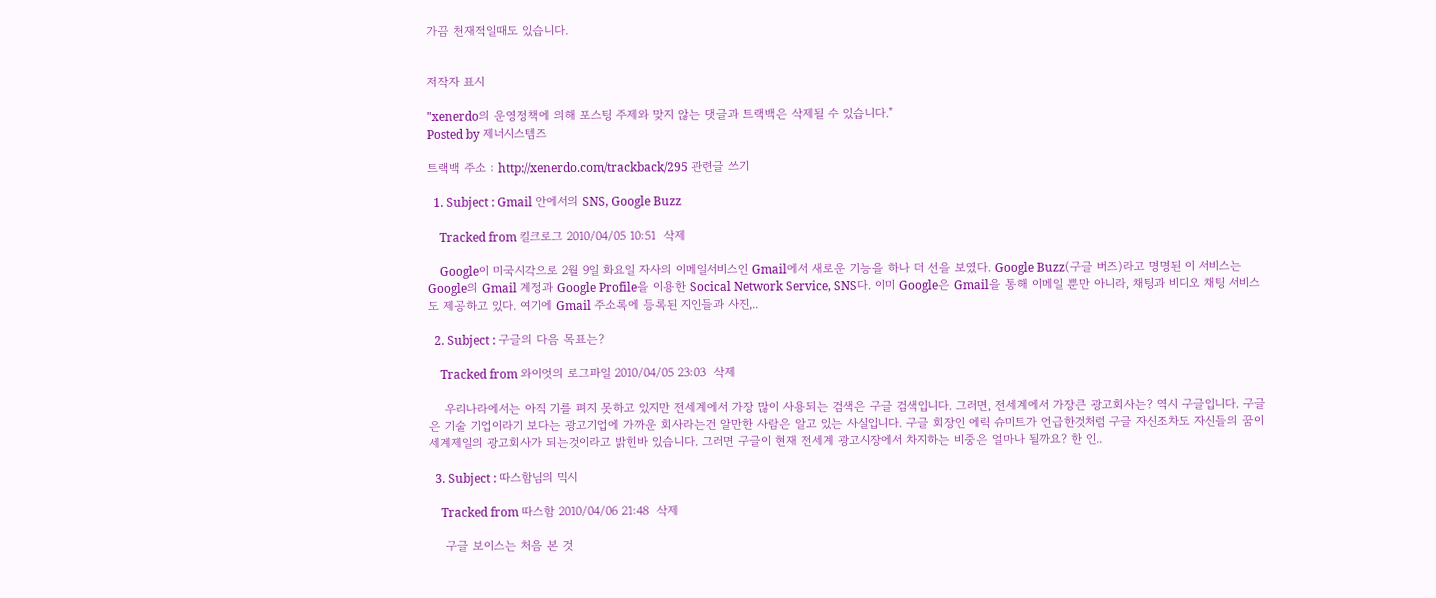가끔 천재적일때도 있습니다.


저작자 표시

"xenerdo의 운영정책에 의해 포스팅 주제와 맞지 않는 댓글과 트랙백은 삭제될 수 있습니다."
Posted by 제너시스템즈

트랙백 주소 : http://xenerdo.com/trackback/295 관련글 쓰기

  1. Subject : Gmail 안에서의 SNS, Google Buzz

    Tracked from 킬크로그 2010/04/05 10:51  삭제

    Google이 미국시각으로 2월 9일 화요일 자사의 이메일서비스인 Gmail에서 새로운 기능을 하나 더 선을 보였다. Google Buzz(구글 버즈)라고 명명된 이 서비스는 Google의 Gmail 계정과 Google Profile을 이용한 Socical Network Service, SNS다. 이미 Google은 Gmail을 통해 이메일 뿐만 아니라, 채팅과 비디오 채팅 서비스도 제공하고 있다. 여기에 Gmail 주소록에 등록된 지인들과 사진,..

  2. Subject : 구글의 다음 목표는?

    Tracked from 와이엇의 로그파일 2010/04/05 23:03  삭제

    우리나라에서는 아직 기를 펴지 못하고 있지만 전세계에서 가장 많이 사용되는 검색은 구글 검색입니다. 그러면, 전세계에서 가장큰 광고회사는? 역시 구글입니다. 구글은 기술 기업이라기 보다는 광고기업에 가까운 회사라는건 알만한 사람은 알고 있는 사실입니다. 구글 회장인 에릭 슈미트가 언급한것처럼 구글 자신조차도 자신들의 꿈이 세계제일의 광고회사가 되는것이라고 밝힌바 있습니다. 그러면 구글이 현재 전세계 광고시장에서 차지하는 비중은 얼마나 될까요? 한 인..

  3. Subject : 따스함님의 믹시

    Tracked from 따스함 2010/04/06 21:48  삭제

    구글 보이스는 처음 본 것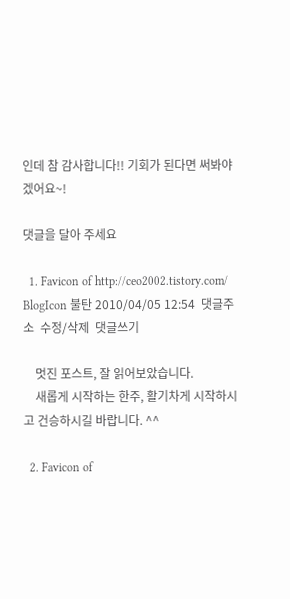인데 참 감사합니다!! 기회가 된다면 써봐야겠어요~!

댓글을 달아 주세요

  1. Favicon of http://ceo2002.tistory.com/ BlogIcon 불탄 2010/04/05 12:54  댓글주소  수정/삭제  댓글쓰기

    멋진 포스트, 잘 읽어보았습니다.
    새롭게 시작하는 한주, 활기차게 시작하시고 건승하시길 바랍니다. ^^

  2. Favicon of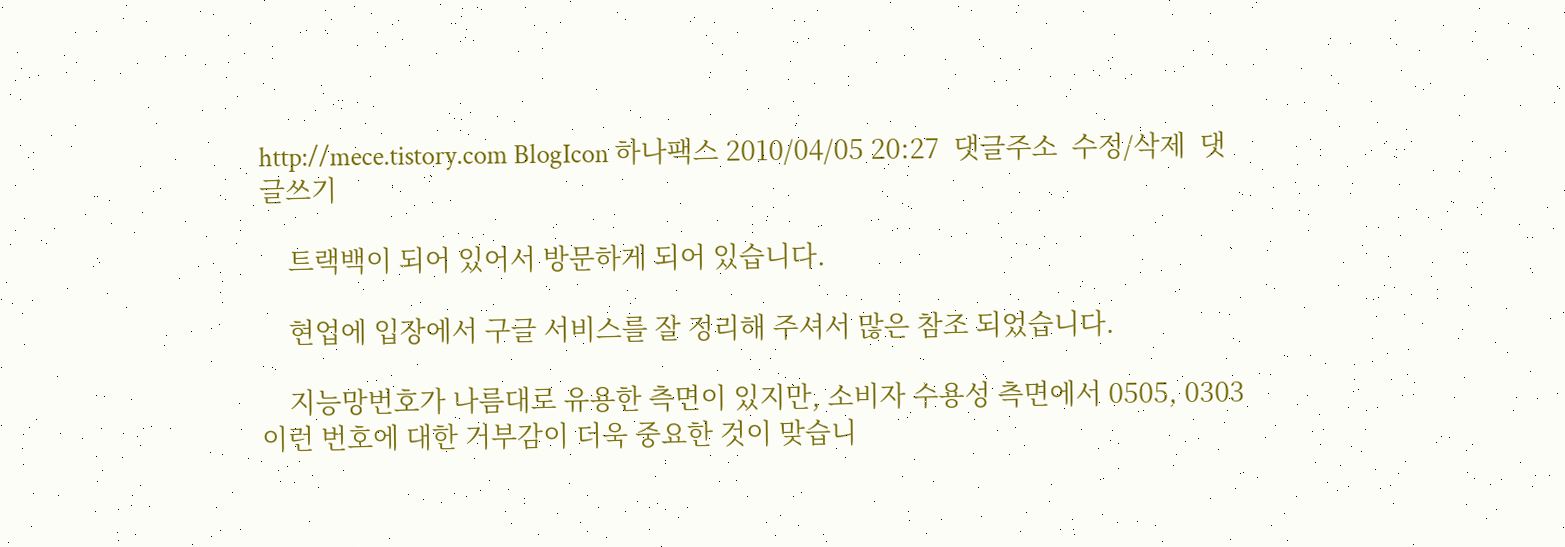http://mece.tistory.com BlogIcon 하나팩스 2010/04/05 20:27  댓글주소  수정/삭제  댓글쓰기

    트랙백이 되어 있어서 방문하게 되어 있습니다.

    현업에 입장에서 구글 서비스를 잘 정리해 주셔서 많은 참조 되었습니다.

    지능망번호가 나름대로 유용한 측면이 있지만, 소비자 수용성 측면에서 0505, 0303 이런 번호에 대한 거부감이 더욱 중요한 것이 맞습니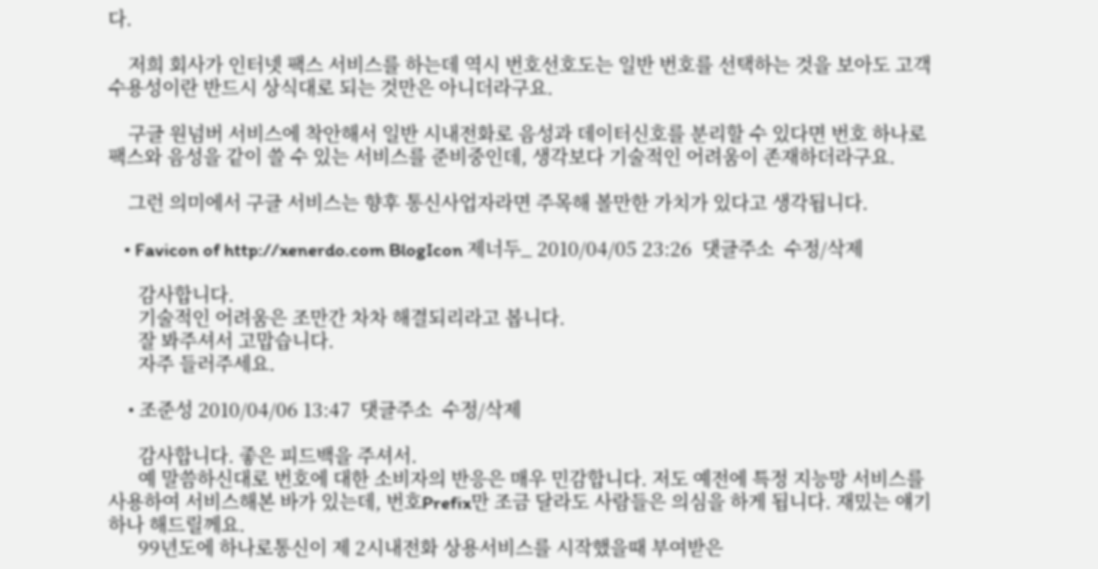다.

    저희 회사가 인터넷 팩스 서비스를 하는데 역시 번호선호도는 일반 번호를 선택하는 것을 보아도 고객 수용성이란 반드시 상식대로 되는 것만은 아니더라구요.

    구글 원넘버 서비스에 착안해서 일반 시내전화로 음성과 데이터신호를 분리할 수 있다면 번호 하나로 팩스와 음성을 같이 쓸 수 있는 서비스를 준비중인데, 생각보다 기술적인 어려움이 존재하더라구요.

    그런 의미에서 구글 서비스는 향후 통신사업자라면 주목해 볼만한 가치가 있다고 생각됩니다.

    • Favicon of http://xenerdo.com BlogIcon 제너두_ 2010/04/05 23:26  댓글주소  수정/삭제

      감사합니다.
      기술적인 어려움은 조만간 차차 해결되리라고 봅니다.
      잘 봐주셔서 고맙습니다.
      자주 들러주세요.

    • 조준성 2010/04/06 13:47  댓글주소  수정/삭제

      감사합니다. 좋은 피드백을 주셔서.
      예 말씀하신대로 번호에 대한 소비자의 반응은 매우 민감합니다. 저도 예전에 특정 지능망 서비스를 사용하여 서비스해본 바가 있는데, 번호Prefix만 조금 달라도 사람들은 의심을 하게 됩니다. 재밌는 얘기하나 해드릴께요.
      99년도에 하나로통신이 제 2시내전화 상용서비스를 시작했을때 부여받은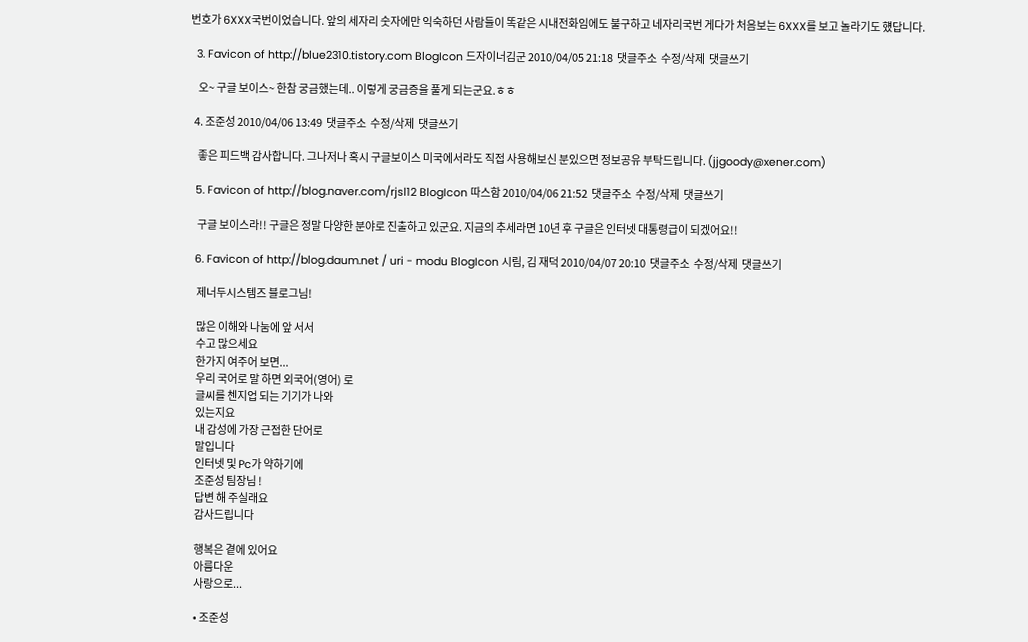번호가 6XXX국번이었습니다. 앞의 세자리 숫자에만 익숙하던 사람들이 똑같은 시내전화임에도 불구하고 네자리국번 게다가 처음보는 6XXX를 보고 놀라기도 헀답니다.

  3. Favicon of http://blue2310.tistory.com BlogIcon 드자이너김군 2010/04/05 21:18  댓글주소  수정/삭제  댓글쓰기

    오~ 구글 보이스~ 한참 궁금했는데.. 이렇게 궁금증을 풀게 되는군요.ㅎㅎ

  4. 조준성 2010/04/06 13:49  댓글주소  수정/삭제  댓글쓰기

    좋은 피드백 감사합니다. 그나저나 혹시 구글보이스 미국에서라도 직접 사용해보신 분있으면 정보공유 부탁드립니다. (jjgoody@xener.com)

  5. Favicon of http://blog.naver.com/rjsl12 BlogIcon 따스함 2010/04/06 21:52  댓글주소  수정/삭제  댓글쓰기

    구글 보이스라!! 구글은 정말 다양한 분야로 진출하고 있군요. 지금의 추세라면 10년 후 구글은 인터넷 대통령급이 되겠어요!!

  6. Favicon of http://blog.daum.net / uri - modu BlogIcon 시림, 김 재덕 2010/04/07 20:10  댓글주소  수정/삭제  댓글쓰기

    제너두시스템즈 블로그님!

    많은 이해와 나눔에 앞 서서
    수고 많으세요
    한가지 여주어 보면...
    우리 국어로 말 하면 외국어(영어) 로
    글씨를 첸지업 되는 기기가 나와
    있는지요
    내 감성에 가장 근접한 단어로
    말입니다
    인터넷 및 Pc가 약하기에
    조준성 팀장님 !
    답변 해 주실래요
    감사드립니다

    행복은 곁에 있어요
    아름다운
    사랑으로...

    • 조준성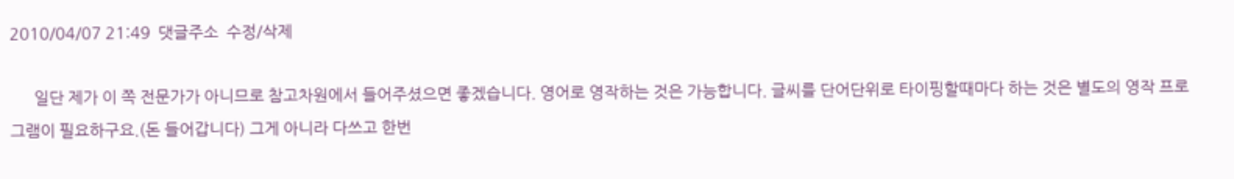2010/04/07 21:49  댓글주소  수정/삭제

      일단 제가 이 쪽 전문가가 아니므로 참고차원에서 들어주셨으면 좋겠습니다. 영어로 영작하는 것은 가능합니다. 글씨를 단어단위로 타이핑할때마다 하는 것은 별도의 영작 프로그램이 필요하구요.(돈 들어갑니다) 그게 아니라 다쓰고 한번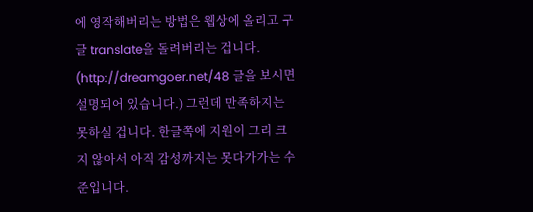에 영작해버리는 방법은 웹상에 올리고 구글 translate을 돌려버리는 겁니다. (http://dreamgoer.net/48 글을 보시면 설명되어 있습니다.) 그런데 만족하지는 못하실 겁니다. 한글쪽에 지원이 그리 크지 않아서 아직 감성까지는 못다가가는 수준입니다.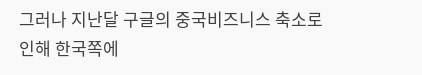그러나 지난달 구글의 중국비즈니스 축소로 인해 한국쪽에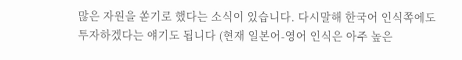많은 자원을 쏟기로 했다는 소식이 있습니다. 다시말해 한국어 인식쪽에도 투자하겠다는 얘기도 됩니다 (현재 일본어-영어 인식은 아주 높은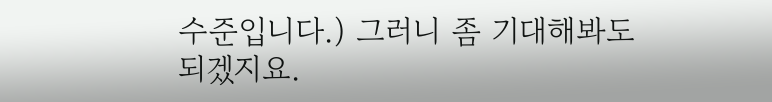수준입니다.) 그러니 좀 기대해봐도 되겠지요.